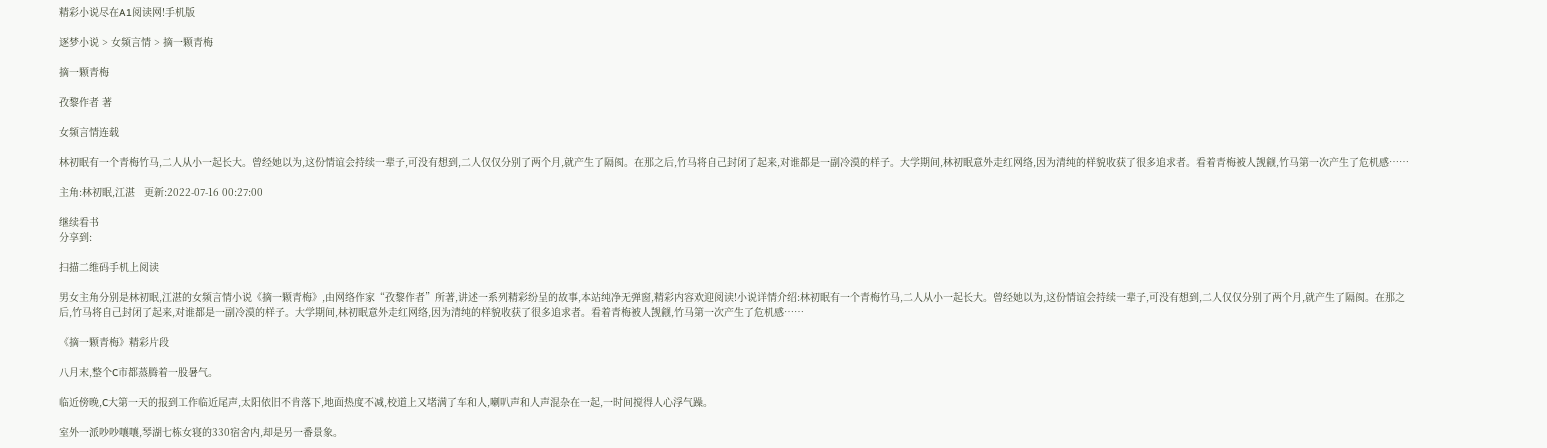精彩小说尽在A1阅读网!手机版

逐梦小说 > 女频言情 > 摘一颗青梅

摘一颗青梅

孜黎作者 著

女频言情连载

林初眠有一个青梅竹马,二人从小一起长大。曾经她以为,这份情谊会持续一辈子,可没有想到,二人仅仅分别了两个月,就产生了隔阂。在那之后,竹马将自己封闭了起来,对谁都是一副冷漠的样子。大学期间,林初眠意外走红网络,因为清纯的样貌收获了很多追求者。看着青梅被人觊觎,竹马第一次产生了危机感……

主角:林初眠,江湛   更新:2022-07-16 00:27:00

继续看书
分享到:

扫描二维码手机上阅读

男女主角分别是林初眠,江湛的女频言情小说《摘一颗青梅》,由网络作家“孜黎作者”所著,讲述一系列精彩纷呈的故事,本站纯净无弹窗,精彩内容欢迎阅读!小说详情介绍:林初眠有一个青梅竹马,二人从小一起长大。曾经她以为,这份情谊会持续一辈子,可没有想到,二人仅仅分别了两个月,就产生了隔阂。在那之后,竹马将自己封闭了起来,对谁都是一副冷漠的样子。大学期间,林初眠意外走红网络,因为清纯的样貌收获了很多追求者。看着青梅被人觊觎,竹马第一次产生了危机感……

《摘一颗青梅》精彩片段

八月末,整个C市都蒸腾着一股暑气。

临近傍晚,C大第一天的报到工作临近尾声,太阳依旧不肯落下,地面热度不减,校道上又堵满了车和人,喇叭声和人声混杂在一起,一时间搅得人心浮气躁。

室外一派吵吵嚷嚷,琴湖七栋女寝的330宿舍内,却是另一番景象。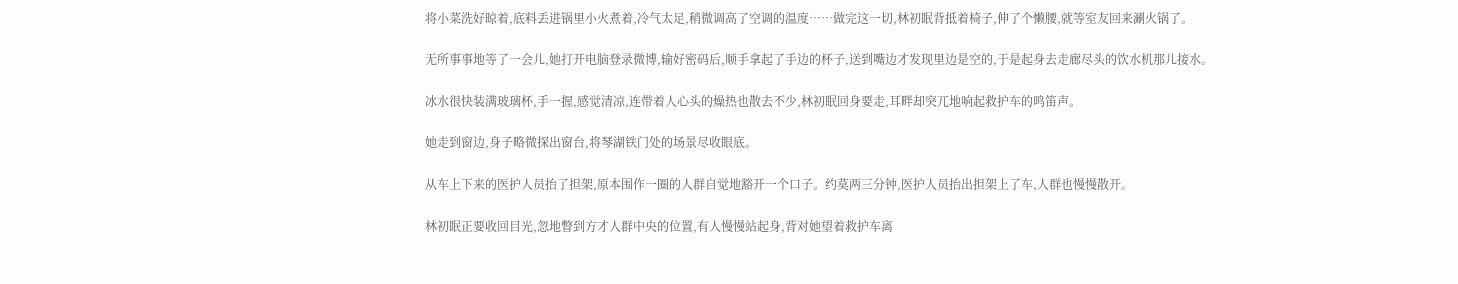将小菜洗好晾着,底料丢进锅里小火煮着,冷气太足,稍微调高了空调的温度……做完这一切,林初眠背抵着椅子,伸了个懒腰,就等室友回来涮火锅了。

无所事事地等了一会儿,她打开电脑登录微博,输好密码后,顺手拿起了手边的杯子,送到嘴边才发现里边是空的,于是起身去走廊尽头的饮水机那儿接水。

冰水很快装满玻璃杯,手一握,感觉清凉,连带着人心头的燥热也散去不少,林初眠回身要走,耳畔却突兀地响起救护车的鸣笛声。

她走到窗边,身子略微探出窗台,将琴湖铁门处的场景尽收眼底。

从车上下来的医护人员抬了担架,原本围作一圈的人群自觉地豁开一个口子。约莫两三分钟,医护人员抬出担架上了车,人群也慢慢散开。

林初眠正要收回目光,忽地瞥到方才人群中央的位置,有人慢慢站起身,背对她望着救护车离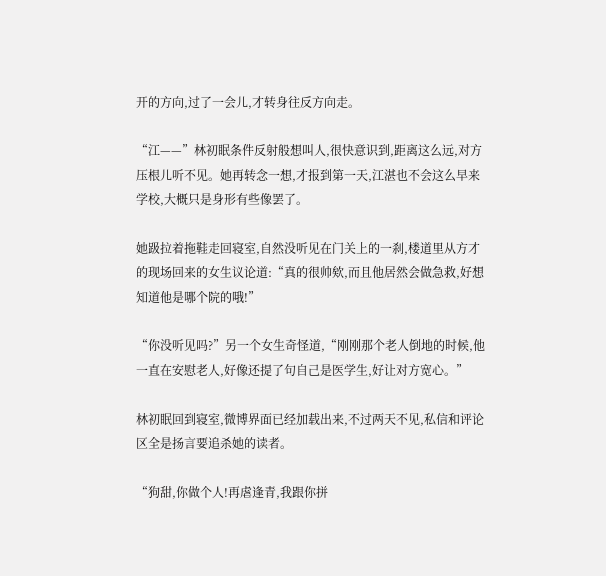开的方向,过了一会儿,才转身往反方向走。

“江——”林初眠条件反射般想叫人,很快意识到,距离这么远,对方压根儿听不见。她再转念一想,才报到第一天,江湛也不会这么早来学校,大概只是身形有些像罢了。

她趿拉着拖鞋走回寝室,自然没听见在门关上的一刹,楼道里从方才的现场回来的女生议论道:“真的很帅欸,而且他居然会做急救,好想知道他是哪个院的哦!”

“你没听见吗?”另一个女生奇怪道,“刚刚那个老人倒地的时候,他一直在安慰老人,好像还提了句自己是医学生,好让对方宽心。”

林初眠回到寝室,微博界面已经加载出来,不过两天不见,私信和评论区全是扬言要追杀她的读者。

“狗甜,你做个人!再虐逢青,我跟你拼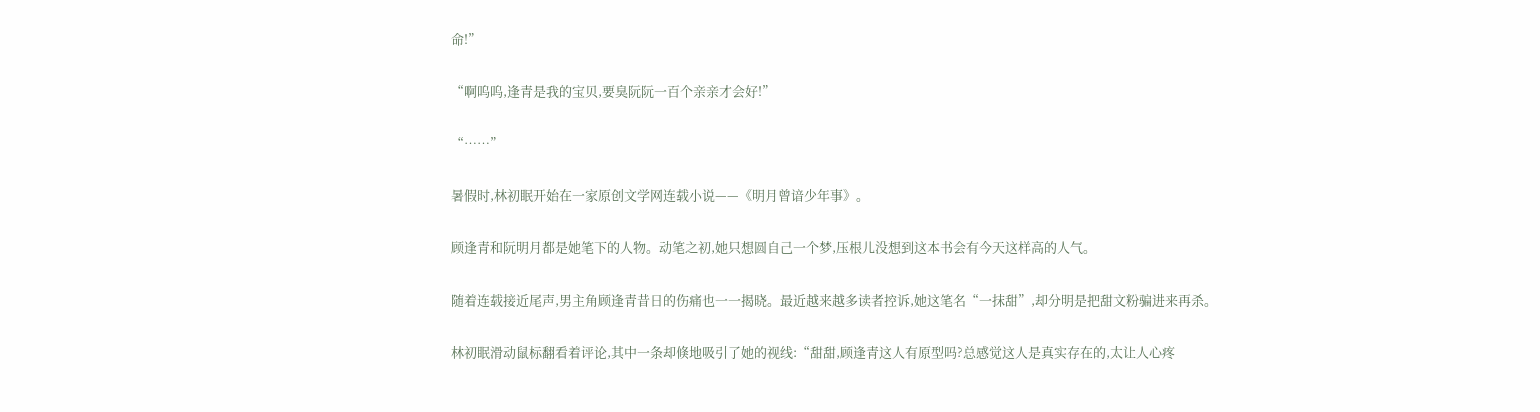命!”

“啊呜呜,逢青是我的宝贝,要臭阮阮一百个亲亲才会好!”

“……”

暑假时,林初眠开始在一家原创文学网连载小说——《明月曾谙少年事》。

顾逢青和阮明月都是她笔下的人物。动笔之初,她只想圆自己一个梦,压根儿没想到这本书会有今天这样高的人气。

随着连载接近尾声,男主角顾逢青昔日的伤痛也一一揭晓。最近越来越多读者控诉,她这笔名“一抹甜”,却分明是把甜文粉骗进来再杀。

林初眠滑动鼠标翻看着评论,其中一条却倏地吸引了她的视线:“甜甜,顾逢青这人有原型吗?总感觉这人是真实存在的,太让人心疼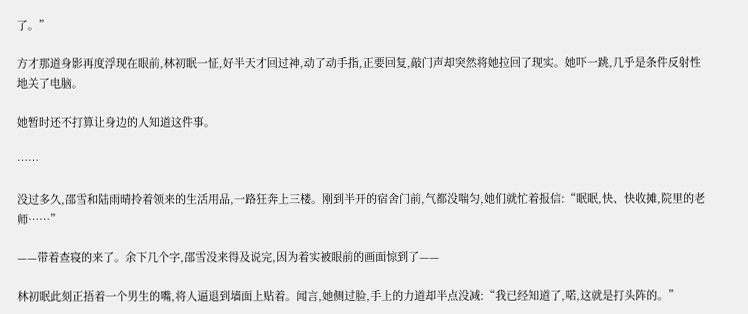了。”

方才那道身影再度浮现在眼前,林初眠一怔,好半天才回过神,动了动手指,正要回复,敲门声却突然将她拉回了现实。她吓一跳,几乎是条件反射性地关了电脑。

她暂时还不打算让身边的人知道这件事。

……

没过多久,邵雪和陆雨晴拎着领来的生活用品,一路狂奔上三楼。刚到半开的宿舍门前,气都没喘匀,她们就忙着报信:“眠眠,快、快收摊,院里的老师……”

——带着查寝的来了。余下几个字,邵雪没来得及说完,因为着实被眼前的画面惊到了——

林初眠此刻正捂着一个男生的嘴,将人逼退到墙面上贴着。闻言,她侧过脸,手上的力道却半点没减:“我已经知道了,喏,这就是打头阵的。”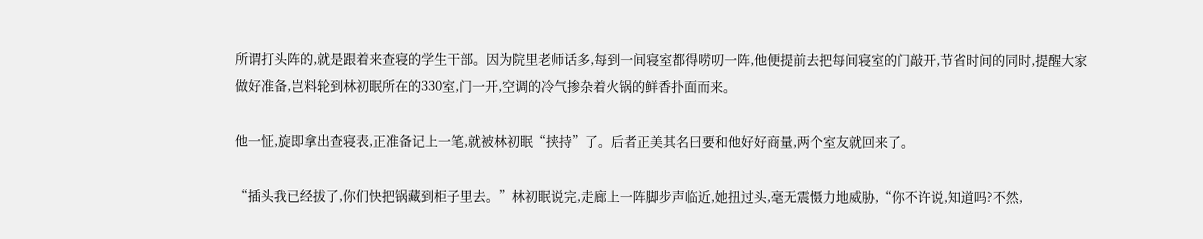所谓打头阵的,就是跟着来查寝的学生干部。因为院里老师话多,每到一间寝室都得唠叨一阵,他便提前去把每间寝室的门敲开,节省时间的同时,提醒大家做好准备,岂料轮到林初眠所在的330室,门一开,空调的冷气掺杂着火锅的鲜香扑面而来。

他一怔,旋即拿出查寝表,正准备记上一笔,就被林初眠“挟持”了。后者正美其名曰要和他好好商量,两个室友就回来了。

“插头我已经拔了,你们快把锅藏到柜子里去。”林初眠说完,走廊上一阵脚步声临近,她扭过头,毫无震慑力地威胁,“你不许说,知道吗?不然,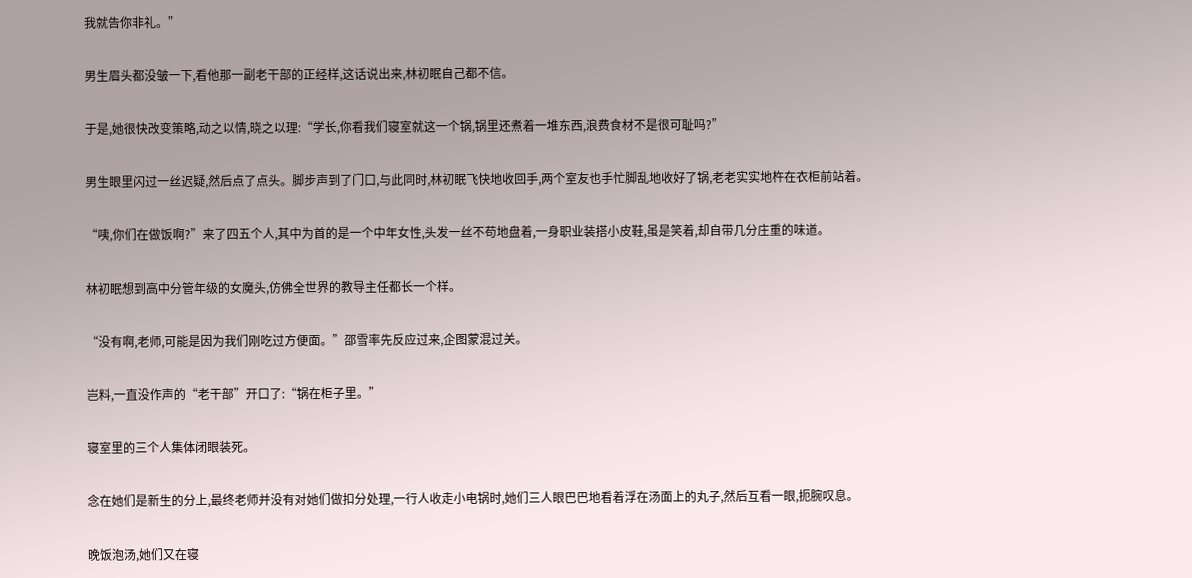我就告你非礼。”

男生眉头都没皱一下,看他那一副老干部的正经样,这话说出来,林初眠自己都不信。

于是,她很快改变策略,动之以情,晓之以理:“学长,你看我们寝室就这一个锅,锅里还煮着一堆东西,浪费食材不是很可耻吗?”

男生眼里闪过一丝迟疑,然后点了点头。脚步声到了门口,与此同时,林初眠飞快地收回手,两个室友也手忙脚乱地收好了锅,老老实实地杵在衣柜前站着。

“咦,你们在做饭啊?”来了四五个人,其中为首的是一个中年女性,头发一丝不苟地盘着,一身职业装搭小皮鞋,虽是笑着,却自带几分庄重的味道。

林初眠想到高中分管年级的女魔头,仿佛全世界的教导主任都长一个样。

“没有啊,老师,可能是因为我们刚吃过方便面。”邵雪率先反应过来,企图蒙混过关。

岂料,一直没作声的“老干部”开口了:“锅在柜子里。”

寝室里的三个人集体闭眼装死。

念在她们是新生的分上,最终老师并没有对她们做扣分处理,一行人收走小电锅时,她们三人眼巴巴地看着浮在汤面上的丸子,然后互看一眼,扼腕叹息。

晚饭泡汤,她们又在寝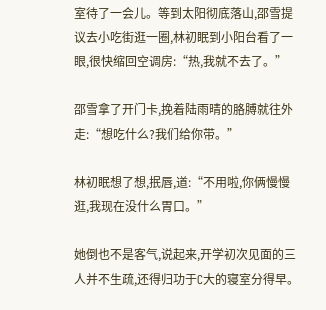室待了一会儿。等到太阳彻底落山,邵雪提议去小吃街逛一圈,林初眠到小阳台看了一眼,很快缩回空调房:“热,我就不去了。”

邵雪拿了开门卡,挽着陆雨晴的胳膊就往外走:“想吃什么?我们给你带。”

林初眠想了想,抿唇,道:“不用啦,你俩慢慢逛,我现在没什么胃口。”

她倒也不是客气,说起来,开学初次见面的三人并不生疏,还得归功于C大的寝室分得早。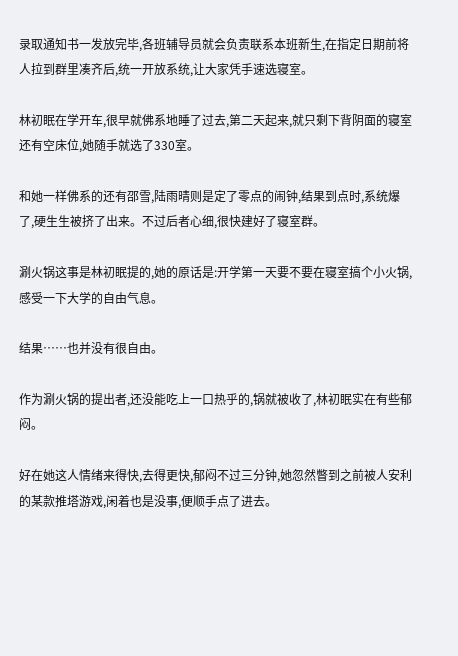录取通知书一发放完毕,各班辅导员就会负责联系本班新生,在指定日期前将人拉到群里凑齐后,统一开放系统,让大家凭手速选寝室。

林初眠在学开车,很早就佛系地睡了过去,第二天起来,就只剩下背阴面的寝室还有空床位,她随手就选了330室。

和她一样佛系的还有邵雪,陆雨晴则是定了零点的闹钟,结果到点时,系统爆了,硬生生被挤了出来。不过后者心细,很快建好了寝室群。

涮火锅这事是林初眠提的,她的原话是:开学第一天要不要在寝室搞个小火锅,感受一下大学的自由气息。

结果……也并没有很自由。

作为涮火锅的提出者,还没能吃上一口热乎的,锅就被收了,林初眠实在有些郁闷。

好在她这人情绪来得快,去得更快,郁闷不过三分钟,她忽然瞥到之前被人安利的某款推塔游戏,闲着也是没事,便顺手点了进去。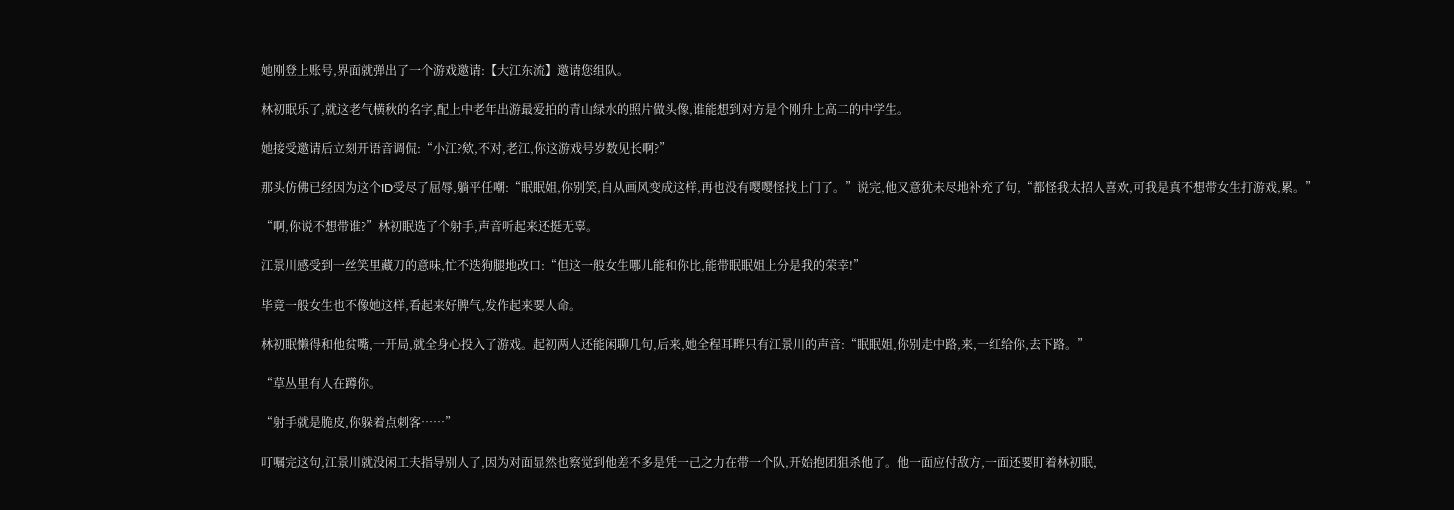她刚登上账号,界面就弹出了一个游戏邀请:【大江东流】邀请您组队。

林初眠乐了,就这老气横秋的名字,配上中老年出游最爱拍的青山绿水的照片做头像,谁能想到对方是个刚升上高二的中学生。

她接受邀请后立刻开语音调侃:“小江?欸,不对,老江,你这游戏号岁数见长啊?”

那头仿佛已经因为这个ID受尽了屈辱,躺平任嘲:“眠眠姐,你别笑,自从画风变成这样,再也没有嘤嘤怪找上门了。”说完,他又意犹未尽地补充了句,“都怪我太招人喜欢,可我是真不想带女生打游戏,累。”

“啊,你说不想带谁?”林初眠选了个射手,声音听起来还挺无辜。

江景川感受到一丝笑里藏刀的意味,忙不迭狗腿地改口:“但这一般女生哪儿能和你比,能带眠眠姐上分是我的荣幸!”

毕竟一般女生也不像她这样,看起来好脾气,发作起来要人命。

林初眠懒得和他贫嘴,一开局,就全身心投入了游戏。起初两人还能闲聊几句,后来,她全程耳畔只有江景川的声音:“眠眠姐,你别走中路,来,一红给你,去下路。”

“草丛里有人在蹲你。

“射手就是脆皮,你躲着点刺客……”

叮嘱完这句,江景川就没闲工夫指导别人了,因为对面显然也察觉到他差不多是凭一己之力在带一个队,开始抱团狙杀他了。他一面应付敌方,一面还要盯着林初眠,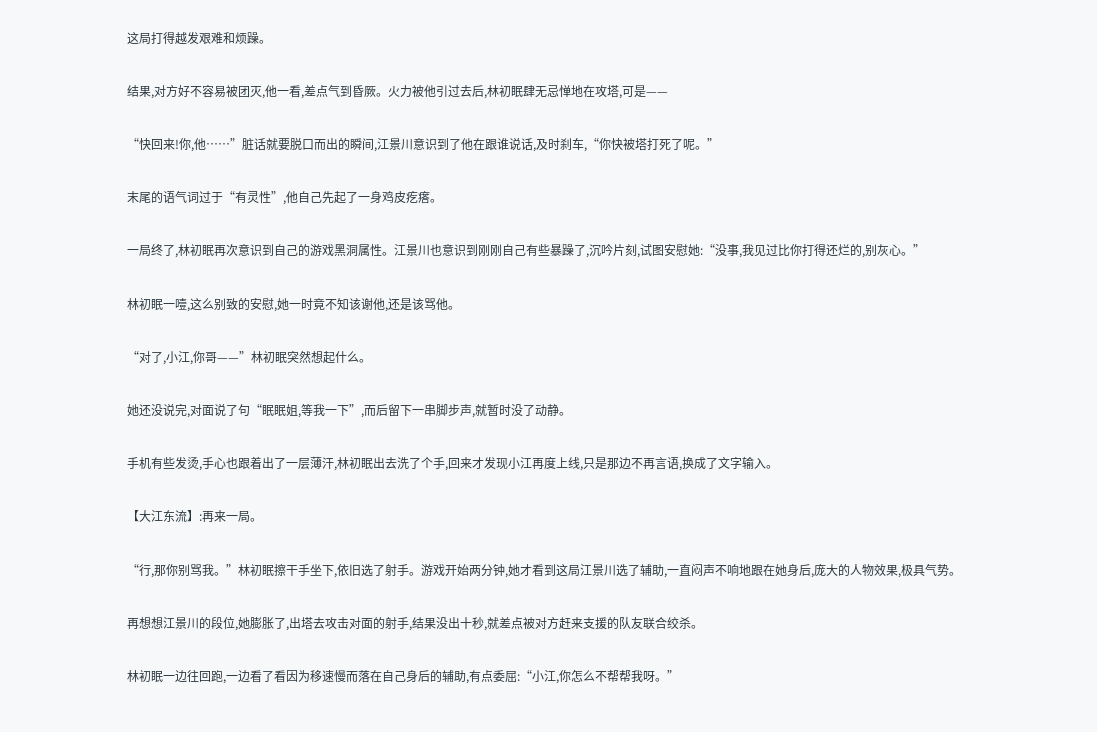这局打得越发艰难和烦躁。

结果,对方好不容易被团灭,他一看,差点气到昏厥。火力被他引过去后,林初眠肆无忌惮地在攻塔,可是——

“快回来!你,他……”脏话就要脱口而出的瞬间,江景川意识到了他在跟谁说话,及时刹车,“你快被塔打死了呢。”

末尾的语气词过于“有灵性”,他自己先起了一身鸡皮疙瘩。

一局终了,林初眠再次意识到自己的游戏黑洞属性。江景川也意识到刚刚自己有些暴躁了,沉吟片刻,试图安慰她:“没事,我见过比你打得还烂的,别灰心。”

林初眠一噎,这么别致的安慰,她一时竟不知该谢他,还是该骂他。

“对了,小江,你哥——”林初眠突然想起什么。

她还没说完,对面说了句“眠眠姐,等我一下”,而后留下一串脚步声,就暂时没了动静。

手机有些发烫,手心也跟着出了一层薄汗,林初眠出去洗了个手,回来才发现小江再度上线,只是那边不再言语,换成了文字输入。

【大江东流】:再来一局。

“行,那你别骂我。”林初眠擦干手坐下,依旧选了射手。游戏开始两分钟,她才看到这局江景川选了辅助,一直闷声不响地跟在她身后,庞大的人物效果,极具气势。

再想想江景川的段位,她膨胀了,出塔去攻击对面的射手,结果没出十秒,就差点被对方赶来支援的队友联合绞杀。

林初眠一边往回跑,一边看了看因为移速慢而落在自己身后的辅助,有点委屈:“小江,你怎么不帮帮我呀。”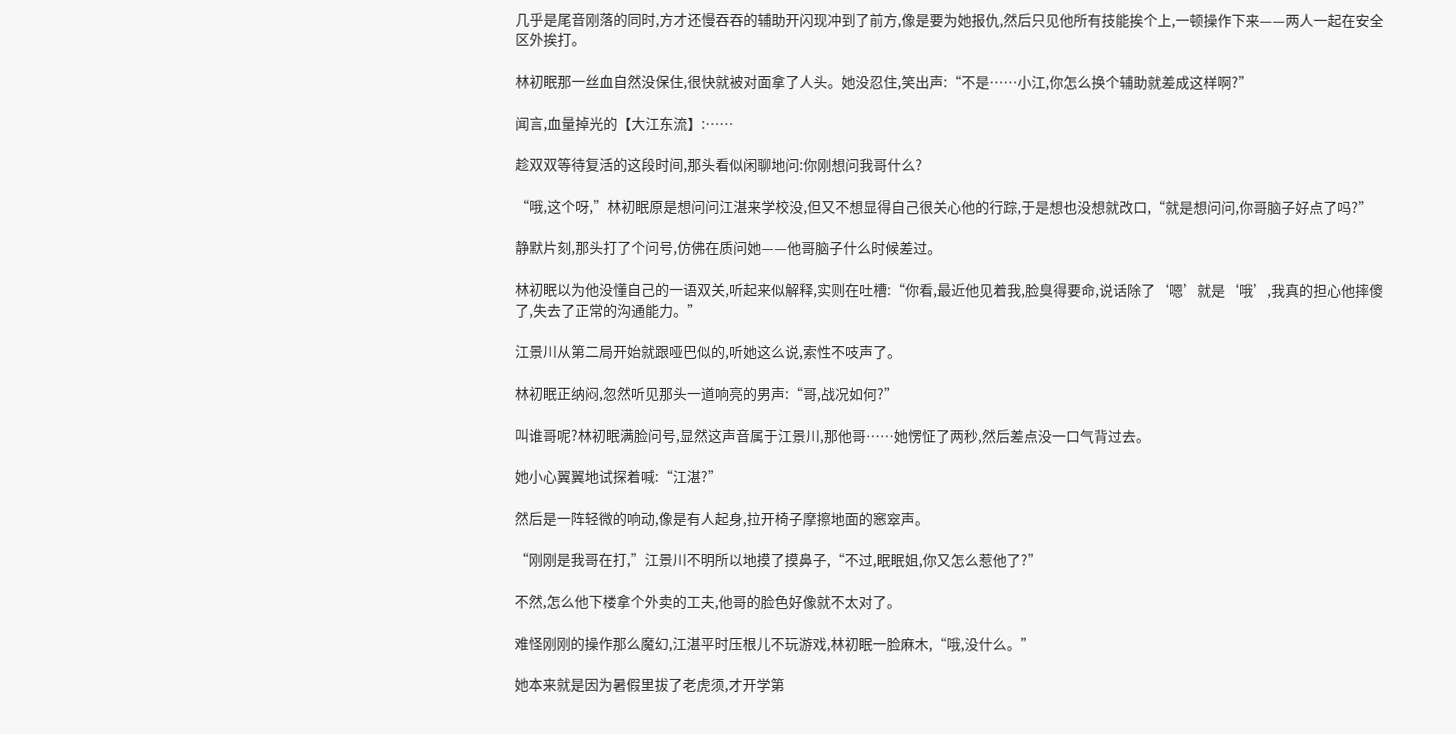几乎是尾音刚落的同时,方才还慢吞吞的辅助开闪现冲到了前方,像是要为她报仇,然后只见他所有技能挨个上,一顿操作下来——两人一起在安全区外挨打。

林初眠那一丝血自然没保住,很快就被对面拿了人头。她没忍住,笑出声:“不是……小江,你怎么换个辅助就差成这样啊?”

闻言,血量掉光的【大江东流】:……

趁双双等待复活的这段时间,那头看似闲聊地问:你刚想问我哥什么?

“哦,这个呀,”林初眠原是想问问江湛来学校没,但又不想显得自己很关心他的行踪,于是想也没想就改口,“就是想问问,你哥脑子好点了吗?”

静默片刻,那头打了个问号,仿佛在质问她——他哥脑子什么时候差过。

林初眠以为他没懂自己的一语双关,听起来似解释,实则在吐槽:“你看,最近他见着我,脸臭得要命,说话除了‘嗯’就是‘哦’,我真的担心他摔傻了,失去了正常的沟通能力。”

江景川从第二局开始就跟哑巴似的,听她这么说,索性不吱声了。

林初眠正纳闷,忽然听见那头一道响亮的男声:“哥,战况如何?”

叫谁哥呢?林初眠满脸问号,显然这声音属于江景川,那他哥……她愣怔了两秒,然后差点没一口气背过去。

她小心翼翼地试探着喊:“江湛?”

然后是一阵轻微的响动,像是有人起身,拉开椅子摩擦地面的窸窣声。

“刚刚是我哥在打,”江景川不明所以地摸了摸鼻子,“不过,眠眠姐,你又怎么惹他了?”

不然,怎么他下楼拿个外卖的工夫,他哥的脸色好像就不太对了。

难怪刚刚的操作那么魔幻,江湛平时压根儿不玩游戏,林初眠一脸麻木,“哦,没什么。”

她本来就是因为暑假里拔了老虎须,才开学第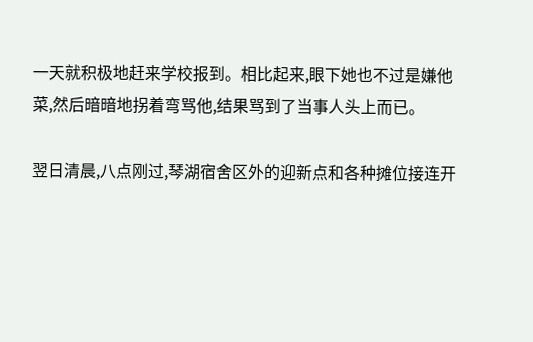一天就积极地赶来学校报到。相比起来,眼下她也不过是嫌他菜,然后暗暗地拐着弯骂他,结果骂到了当事人头上而已。

翌日清晨,八点刚过,琴湖宿舍区外的迎新点和各种摊位接连开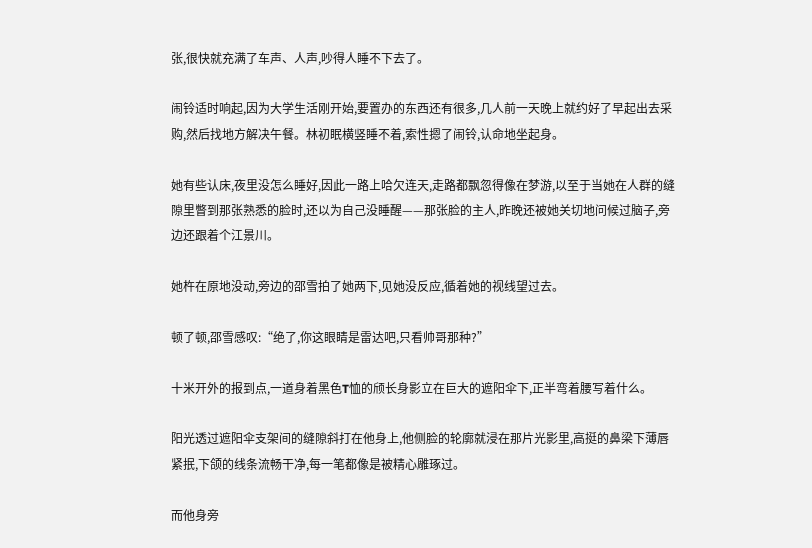张,很快就充满了车声、人声,吵得人睡不下去了。

闹铃适时响起,因为大学生活刚开始,要置办的东西还有很多,几人前一天晚上就约好了早起出去采购,然后找地方解决午餐。林初眠横竖睡不着,索性摁了闹铃,认命地坐起身。

她有些认床,夜里没怎么睡好,因此一路上哈欠连天,走路都飘忽得像在梦游,以至于当她在人群的缝隙里瞥到那张熟悉的脸时,还以为自己没睡醒——那张脸的主人,昨晚还被她关切地问候过脑子,旁边还跟着个江景川。

她杵在原地没动,旁边的邵雪拍了她两下,见她没反应,循着她的视线望过去。

顿了顿,邵雪感叹:“绝了,你这眼睛是雷达吧,只看帅哥那种?”

十米开外的报到点,一道身着黑色T恤的颀长身影立在巨大的遮阳伞下,正半弯着腰写着什么。

阳光透过遮阳伞支架间的缝隙斜打在他身上,他侧脸的轮廓就浸在那片光影里,高挺的鼻梁下薄唇紧抿,下颌的线条流畅干净,每一笔都像是被精心雕琢过。

而他身旁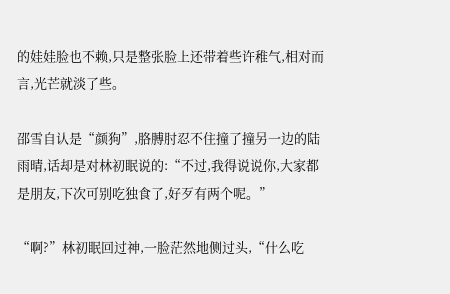的娃娃脸也不赖,只是整张脸上还带着些许稚气,相对而言,光芒就淡了些。

邵雪自认是“颜狗”,胳膊肘忍不住撞了撞另一边的陆雨晴,话却是对林初眠说的:“不过,我得说说你,大家都是朋友,下次可别吃独食了,好歹有两个呢。”

“啊?”林初眠回过神,一脸茫然地侧过头,“什么吃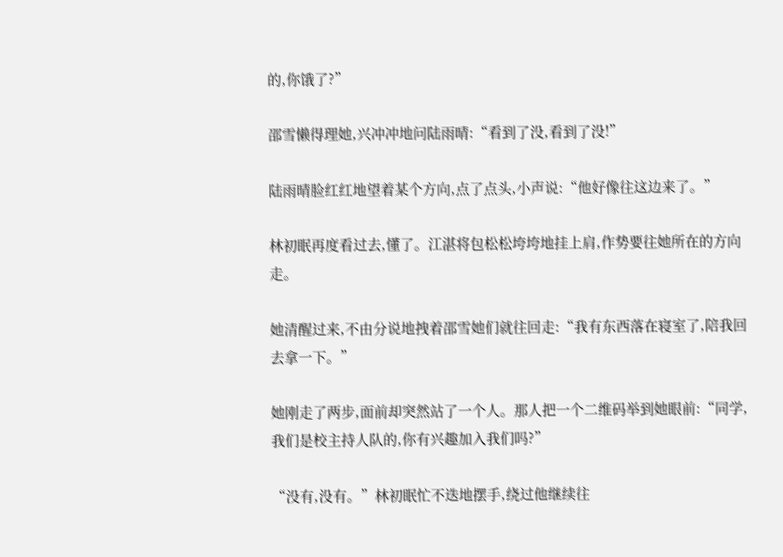的,你饿了?”

邵雪懒得理她,兴冲冲地问陆雨晴:“看到了没,看到了没!”

陆雨晴脸红红地望着某个方向,点了点头,小声说:“他好像往这边来了。”

林初眠再度看过去,懂了。江湛将包松松垮垮地挂上肩,作势要往她所在的方向走。

她清醒过来,不由分说地拽着邵雪她们就往回走:“我有东西落在寝室了,陪我回去拿一下。”

她刚走了两步,面前却突然站了一个人。那人把一个二维码举到她眼前:“同学,我们是校主持人队的,你有兴趣加入我们吗?”

“没有,没有。”林初眠忙不迭地摆手,绕过他继续往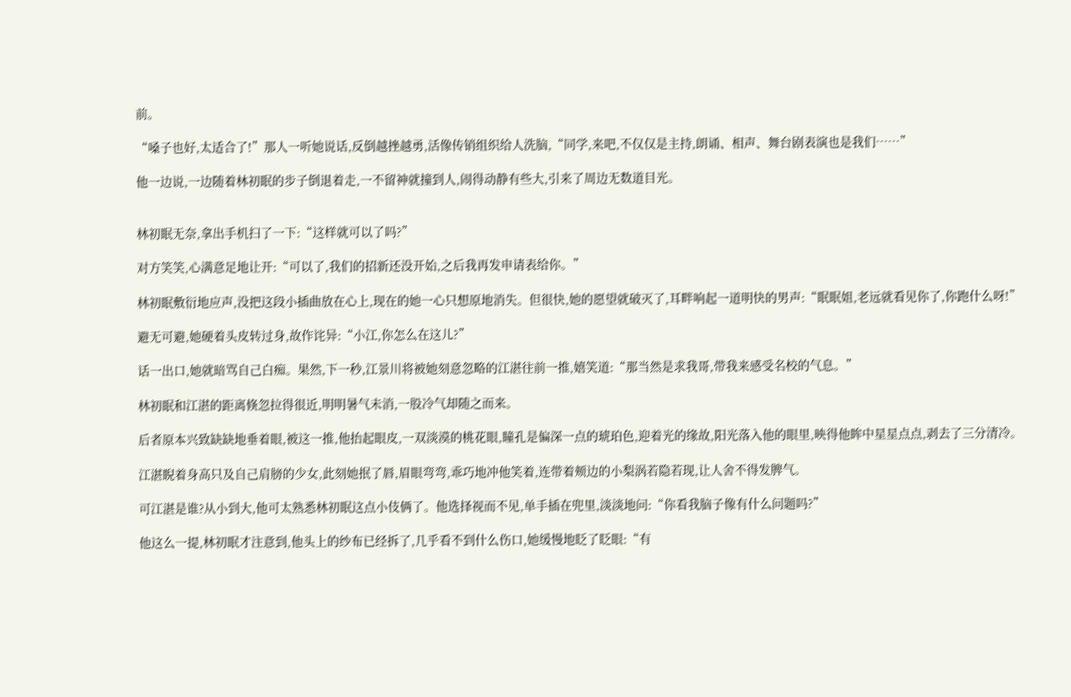前。

“嗓子也好,太适合了!”那人一听她说话,反倒越挫越勇,活像传销组织给人洗脑,“同学,来吧,不仅仅是主持,朗诵、相声、舞台剧表演也是我们……”

他一边说,一边随着林初眠的步子倒退着走,一不留神就撞到人,闹得动静有些大,引来了周边无数道目光。


林初眠无奈,拿出手机扫了一下:“这样就可以了吗?”

对方笑笑,心满意足地让开:“可以了,我们的招新还没开始,之后我再发申请表给你。”

林初眠敷衍地应声,没把这段小插曲放在心上,现在的她一心只想原地消失。但很快,她的愿望就破灭了,耳畔响起一道明快的男声:“眠眠姐,老远就看见你了,你跑什么呀!”

避无可避,她硬着头皮转过身,故作诧异:“小江,你怎么在这儿?”

话一出口,她就暗骂自己白痴。果然,下一秒,江景川将被她刻意忽略的江湛往前一推,嬉笑道:“那当然是求我哥,带我来感受名校的气息。”

林初眠和江湛的距离倏忽拉得很近,明明暑气未消,一股冷气却随之而来。

后者原本兴致缺缺地垂着眼,被这一推,他抬起眼皮,一双淡漠的桃花眼,瞳孔是偏深一点的琥珀色,迎着光的缘故,阳光落入他的眼里,映得他眸中星星点点,剥去了三分清冷。

江湛睨着身高只及自己肩膀的少女,此刻她抿了唇,眉眼弯弯,乖巧地冲他笑着,连带着颊边的小梨涡若隐若现,让人舍不得发脾气。

可江湛是谁?从小到大,他可太熟悉林初眠这点小伎俩了。他选择视而不见,单手插在兜里,淡淡地问:“你看我脑子像有什么问题吗?”

他这么一提,林初眠才注意到,他头上的纱布已经拆了,几乎看不到什么伤口,她缓慢地眨了眨眼:“有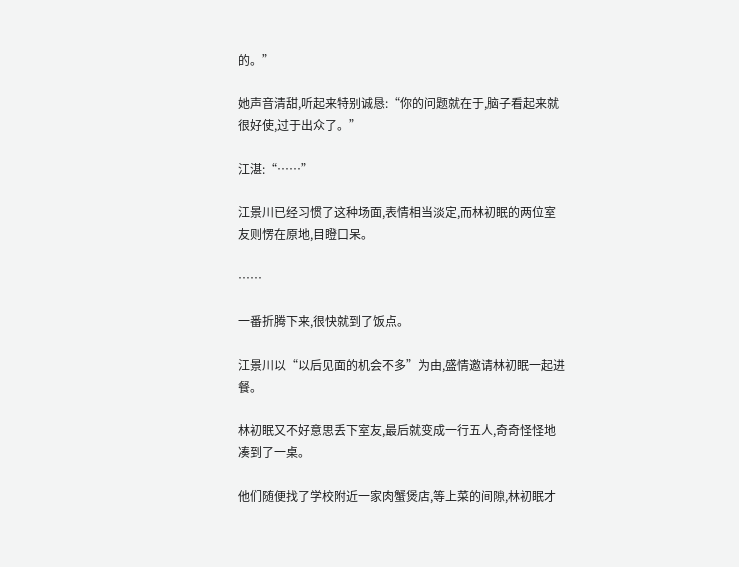的。”

她声音清甜,听起来特别诚恳:“你的问题就在于,脑子看起来就很好使,过于出众了。”

江湛:“……”

江景川已经习惯了这种场面,表情相当淡定,而林初眠的两位室友则愣在原地,目瞪口呆。

……

一番折腾下来,很快就到了饭点。

江景川以“以后见面的机会不多”为由,盛情邀请林初眠一起进餐。

林初眠又不好意思丢下室友,最后就变成一行五人,奇奇怪怪地凑到了一桌。

他们随便找了学校附近一家肉蟹煲店,等上菜的间隙,林初眠才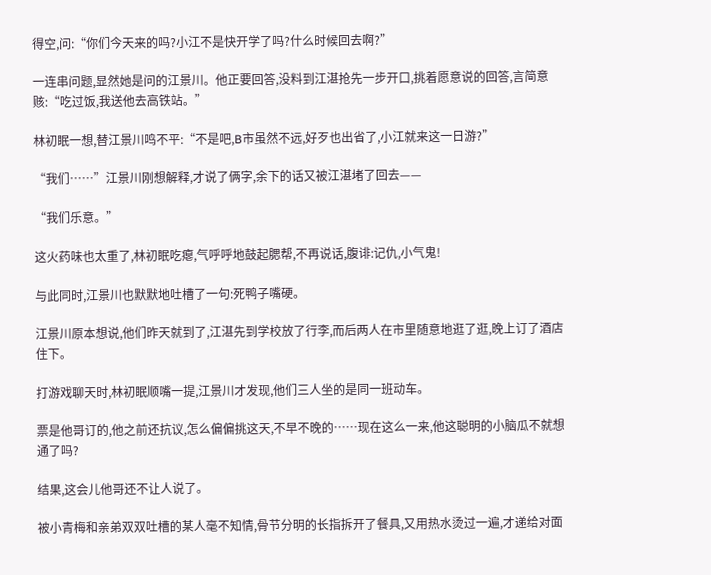得空,问:“你们今天来的吗?小江不是快开学了吗?什么时候回去啊?”

一连串问题,显然她是问的江景川。他正要回答,没料到江湛抢先一步开口,挑着愿意说的回答,言简意赅:“吃过饭,我送他去高铁站。”

林初眠一想,替江景川鸣不平:“不是吧,B市虽然不远,好歹也出省了,小江就来这一日游?”

“我们……”江景川刚想解释,才说了俩字,余下的话又被江湛堵了回去——

“我们乐意。”

这火药味也太重了,林初眠吃瘪,气呼呼地鼓起腮帮,不再说话,腹诽:记仇,小气鬼!

与此同时,江景川也默默地吐槽了一句:死鸭子嘴硬。

江景川原本想说,他们昨天就到了,江湛先到学校放了行李,而后两人在市里随意地逛了逛,晚上订了酒店住下。

打游戏聊天时,林初眠顺嘴一提,江景川才发现,他们三人坐的是同一班动车。

票是他哥订的,他之前还抗议,怎么偏偏挑这天,不早不晚的……现在这么一来,他这聪明的小脑瓜不就想通了吗?

结果,这会儿他哥还不让人说了。

被小青梅和亲弟双双吐槽的某人毫不知情,骨节分明的长指拆开了餐具,又用热水烫过一遍,才递给对面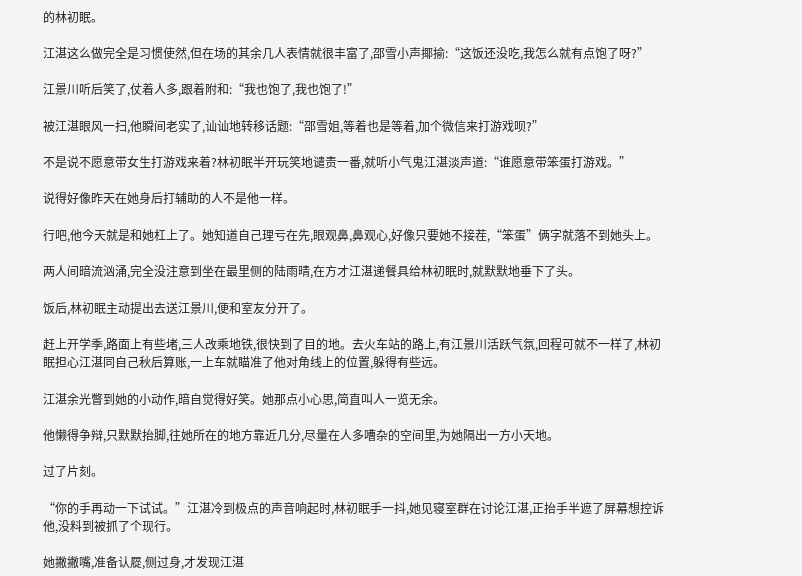的林初眠。

江湛这么做完全是习惯使然,但在场的其余几人表情就很丰富了,邵雪小声揶揄:“这饭还没吃,我怎么就有点饱了呀?”

江景川听后笑了,仗着人多,跟着附和:“我也饱了,我也饱了!”

被江湛眼风一扫,他瞬间老实了,讪讪地转移话题:“邵雪姐,等着也是等着,加个微信来打游戏呗?”

不是说不愿意带女生打游戏来着?林初眠半开玩笑地谴责一番,就听小气鬼江湛淡声道:“谁愿意带笨蛋打游戏。”

说得好像昨天在她身后打辅助的人不是他一样。

行吧,他今天就是和她杠上了。她知道自己理亏在先,眼观鼻,鼻观心,好像只要她不接茬,“笨蛋”俩字就落不到她头上。

两人间暗流汹涌,完全没注意到坐在最里侧的陆雨晴,在方才江湛递餐具给林初眠时,就默默地垂下了头。

饭后,林初眠主动提出去送江景川,便和室友分开了。

赶上开学季,路面上有些堵,三人改乘地铁,很快到了目的地。去火车站的路上,有江景川活跃气氛,回程可就不一样了,林初眠担心江湛同自己秋后算账,一上车就瞄准了他对角线上的位置,躲得有些远。

江湛余光瞥到她的小动作,暗自觉得好笑。她那点小心思,简直叫人一览无余。

他懒得争辩,只默默抬脚,往她所在的地方靠近几分,尽量在人多嘈杂的空间里,为她隔出一方小天地。

过了片刻。

“你的手再动一下试试。”江湛冷到极点的声音响起时,林初眠手一抖,她见寝室群在讨论江湛,正抬手半遮了屏幕想控诉他,没料到被抓了个现行。

她撇撇嘴,准备认㞞,侧过身,才发现江湛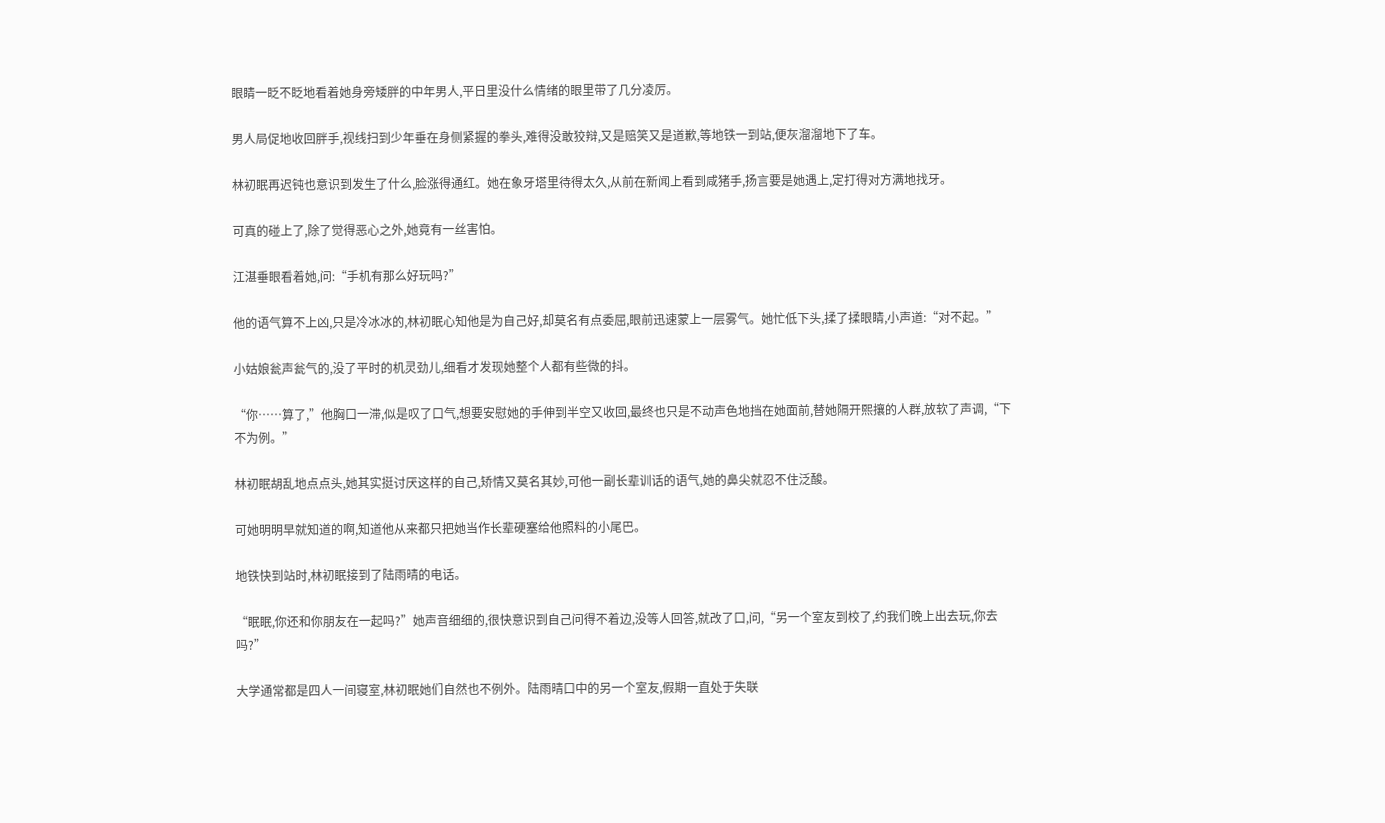眼睛一眨不眨地看着她身旁矮胖的中年男人,平日里没什么情绪的眼里带了几分凌厉。

男人局促地收回胖手,视线扫到少年垂在身侧紧握的拳头,难得没敢狡辩,又是赔笑又是道歉,等地铁一到站,便灰溜溜地下了车。

林初眠再迟钝也意识到发生了什么,脸涨得通红。她在象牙塔里待得太久,从前在新闻上看到咸猪手,扬言要是她遇上,定打得对方满地找牙。

可真的碰上了,除了觉得恶心之外,她竟有一丝害怕。

江湛垂眼看着她,问:“手机有那么好玩吗?”

他的语气算不上凶,只是冷冰冰的,林初眠心知他是为自己好,却莫名有点委屈,眼前迅速蒙上一层雾气。她忙低下头,揉了揉眼睛,小声道:“对不起。”

小姑娘瓮声瓮气的,没了平时的机灵劲儿,细看才发现她整个人都有些微的抖。

“你……算了,”他胸口一滞,似是叹了口气,想要安慰她的手伸到半空又收回,最终也只是不动声色地挡在她面前,替她隔开熙攘的人群,放软了声调,“下不为例。”

林初眠胡乱地点点头,她其实挺讨厌这样的自己,矫情又莫名其妙,可他一副长辈训话的语气,她的鼻尖就忍不住泛酸。

可她明明早就知道的啊,知道他从来都只把她当作长辈硬塞给他照料的小尾巴。

地铁快到站时,林初眠接到了陆雨晴的电话。

“眠眠,你还和你朋友在一起吗?”她声音细细的,很快意识到自己问得不着边,没等人回答,就改了口,问,“另一个室友到校了,约我们晚上出去玩,你去吗?”

大学通常都是四人一间寝室,林初眠她们自然也不例外。陆雨晴口中的另一个室友,假期一直处于失联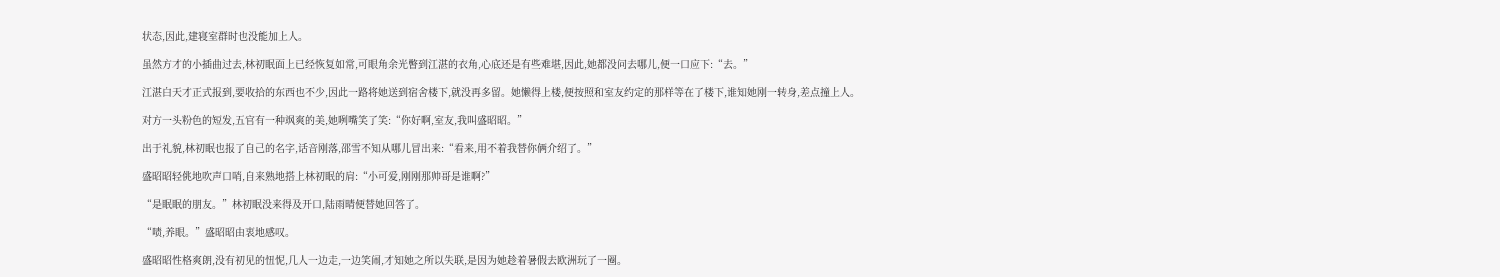状态,因此,建寝室群时也没能加上人。

虽然方才的小插曲过去,林初眠面上已经恢复如常,可眼角余光瞥到江湛的衣角,心底还是有些难堪,因此,她都没问去哪儿,便一口应下:“去。”

江湛白天才正式报到,要收拾的东西也不少,因此一路将她送到宿舍楼下,就没再多留。她懒得上楼,便按照和室友约定的那样等在了楼下,谁知她刚一转身,差点撞上人。

对方一头粉色的短发,五官有一种飒爽的美,她咧嘴笑了笑:“你好啊,室友,我叫盛昭昭。”

出于礼貌,林初眠也报了自己的名字,话音刚落,邵雪不知从哪儿冒出来:“看来,用不着我替你俩介绍了。”

盛昭昭轻佻地吹声口哨,自来熟地搭上林初眠的肩:“小可爱,刚刚那帅哥是谁啊?”

“是眠眠的朋友。”林初眠没来得及开口,陆雨晴便替她回答了。

“啧,养眼。”盛昭昭由衷地感叹。

盛昭昭性格爽朗,没有初见的忸怩,几人一边走,一边笑闹,才知她之所以失联,是因为她趁着暑假去欧洲玩了一圈。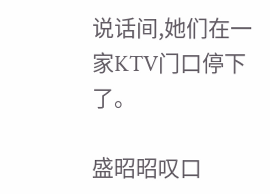说话间,她们在一家KTV门口停下了。

盛昭昭叹口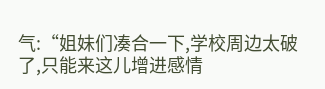气:“姐妹们凑合一下,学校周边太破了,只能来这儿增进感情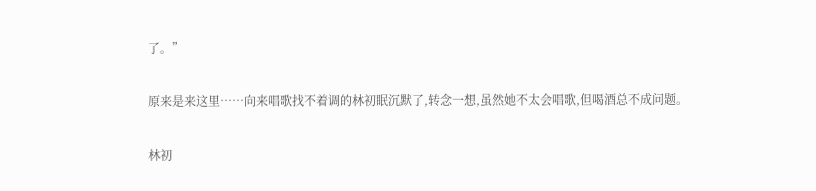了。”

原来是来这里……向来唱歌找不着调的林初眠沉默了,转念一想,虽然她不太会唱歌,但喝酒总不成问题。

林初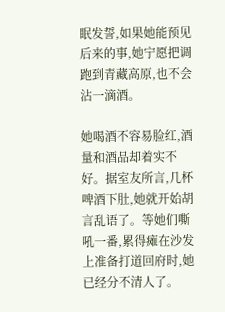眠发誓,如果她能预见后来的事,她宁愿把调跑到青藏高原,也不会沾一滴酒。

她喝酒不容易脸红,酒量和酒品却着实不好。据室友所言,几杯啤酒下肚,她就开始胡言乱语了。等她们嘶吼一番,累得瘫在沙发上准备打道回府时,她已经分不清人了。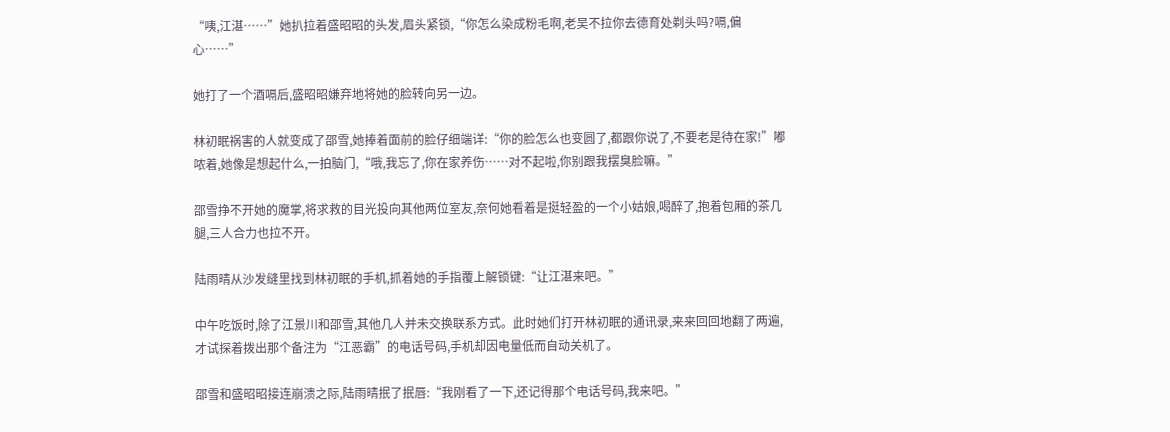“咦,江湛……”她扒拉着盛昭昭的头发,眉头紧锁,“你怎么染成粉毛啊,老吴不拉你去德育处剃头吗?嗝,偏心……”

她打了一个酒嗝后,盛昭昭嫌弃地将她的脸转向另一边。

林初眠祸害的人就变成了邵雪,她捧着面前的脸仔细端详:“你的脸怎么也变圆了,都跟你说了,不要老是待在家!”嘟哝着,她像是想起什么,一拍脑门,“哦,我忘了,你在家养伤……对不起啦,你别跟我摆臭脸嘛。”

邵雪挣不开她的魔掌,将求救的目光投向其他两位室友,奈何她看着是挺轻盈的一个小姑娘,喝醉了,抱着包厢的茶几腿,三人合力也拉不开。

陆雨晴从沙发缝里找到林初眠的手机,抓着她的手指覆上解锁键:“让江湛来吧。”

中午吃饭时,除了江景川和邵雪,其他几人并未交换联系方式。此时她们打开林初眠的通讯录,来来回回地翻了两遍,才试探着拨出那个备注为“江恶霸”的电话号码,手机却因电量低而自动关机了。

邵雪和盛昭昭接连崩溃之际,陆雨晴抿了抿唇:“我刚看了一下,还记得那个电话号码,我来吧。”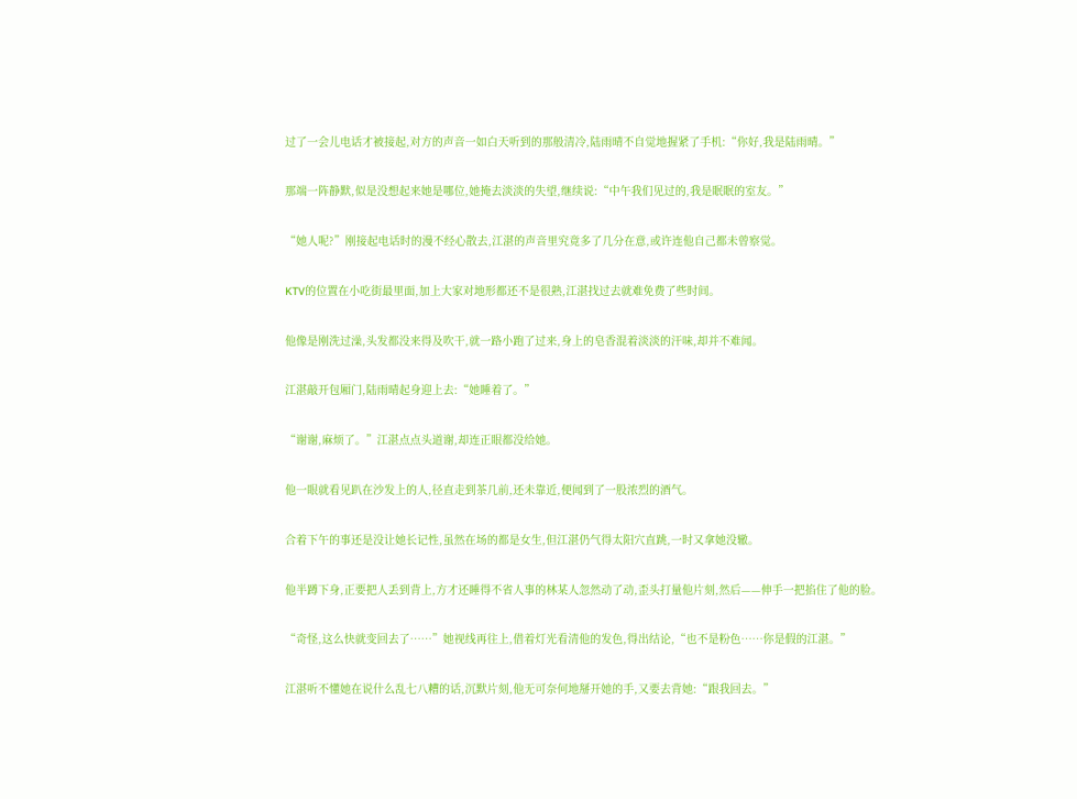过了一会儿电话才被接起,对方的声音一如白天听到的那般清冷,陆雨晴不自觉地握紧了手机:“你好,我是陆雨晴。”

那端一阵静默,似是没想起来她是哪位,她掩去淡淡的失望,继续说:“中午我们见过的,我是眠眠的室友。”

“她人呢?”刚接起电话时的漫不经心散去,江湛的声音里究竟多了几分在意,或许连他自己都未曾察觉。

KTV的位置在小吃街最里面,加上大家对地形都还不是很熟,江湛找过去就难免费了些时间。

他像是刚洗过澡,头发都没来得及吹干,就一路小跑了过来,身上的皂香混着淡淡的汗味,却并不难闻。

江湛敲开包厢门,陆雨晴起身迎上去:“她睡着了。”

“谢谢,麻烦了。”江湛点点头道谢,却连正眼都没给她。

他一眼就看见趴在沙发上的人,径直走到茶几前,还未靠近,便闻到了一股浓烈的酒气。

合着下午的事还是没让她长记性,虽然在场的都是女生,但江湛仍气得太阳穴直跳,一时又拿她没辙。

他半蹲下身,正要把人丢到背上,方才还睡得不省人事的林某人忽然动了动,歪头打量他片刻,然后——伸手一把掐住了他的脸。

“奇怪,这么快就变回去了……”她视线再往上,借着灯光看清他的发色,得出结论,“也不是粉色……你是假的江湛。”

江湛听不懂她在说什么乱七八糟的话,沉默片刻,他无可奈何地掰开她的手,又要去背她:“跟我回去。”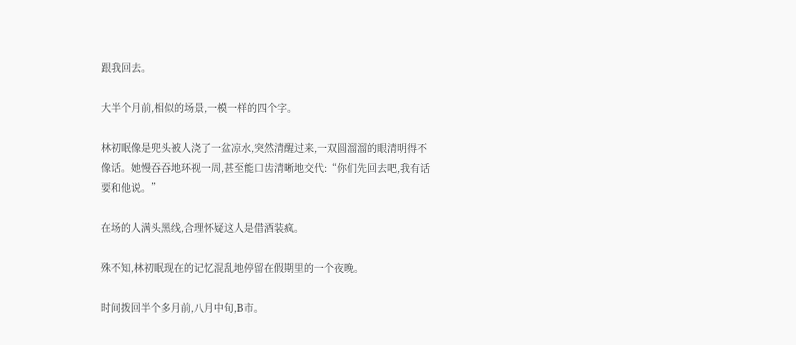跟我回去。

大半个月前,相似的场景,一模一样的四个字。

林初眠像是兜头被人浇了一盆凉水,突然清醒过来,一双圆溜溜的眼清明得不像话。她慢吞吞地环视一周,甚至能口齿清晰地交代:“你们先回去吧,我有话要和他说。”

在场的人满头黑线,合理怀疑这人是借酒装疯。

殊不知,林初眠现在的记忆混乱地停留在假期里的一个夜晚。

时间拨回半个多月前,八月中旬,B市。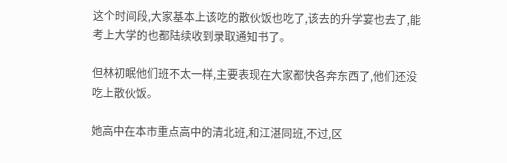这个时间段,大家基本上该吃的散伙饭也吃了,该去的升学宴也去了,能考上大学的也都陆续收到录取通知书了。

但林初眠他们班不太一样,主要表现在大家都快各奔东西了,他们还没吃上散伙饭。

她高中在本市重点高中的清北班,和江湛同班,不过,区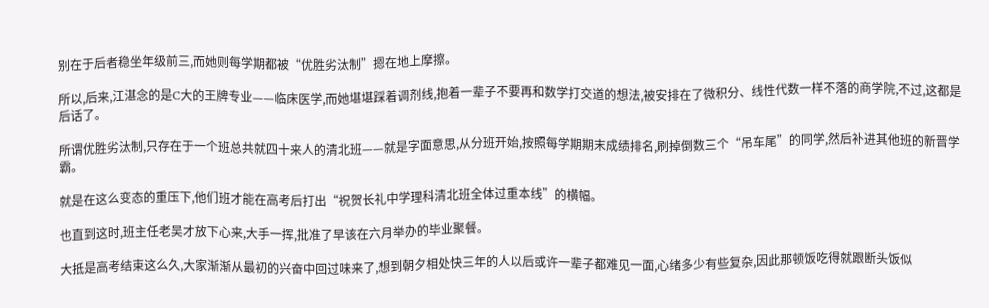别在于后者稳坐年级前三,而她则每学期都被“优胜劣汰制”摁在地上摩擦。

所以,后来,江湛念的是C大的王牌专业——临床医学,而她堪堪踩着调剂线,抱着一辈子不要再和数学打交道的想法,被安排在了微积分、线性代数一样不落的商学院,不过,这都是后话了。

所谓优胜劣汰制,只存在于一个班总共就四十来人的清北班——就是字面意思,从分班开始,按照每学期期末成绩排名,刷掉倒数三个“吊车尾”的同学,然后补进其他班的新晋学霸。

就是在这么变态的重压下,他们班才能在高考后打出“祝贺长礼中学理科清北班全体过重本线”的横幅。

也直到这时,班主任老吴才放下心来,大手一挥,批准了早该在六月举办的毕业聚餐。

大抵是高考结束这么久,大家渐渐从最初的兴奋中回过味来了,想到朝夕相处快三年的人以后或许一辈子都难见一面,心绪多少有些复杂,因此那顿饭吃得就跟断头饭似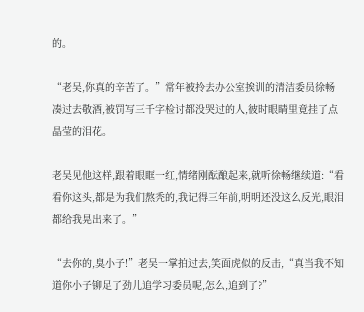的。

“老吴,你真的辛苦了。”常年被拎去办公室挨训的清洁委员徐畅凑过去敬酒,被罚写三千字检讨都没哭过的人,彼时眼睛里竟挂了点晶莹的泪花。

老吴见他这样,跟着眼眶一红,情绪刚酝酿起来,就听徐畅继续道:“看看你这头,都是为我们熬秃的,我记得三年前,明明还没这么反光,眼泪都给我晃出来了。”

“去你的,臭小子!”老吴一掌拍过去,笑面虎似的反击,“真当我不知道你小子铆足了劲儿追学习委员呢,怎么,追到了?”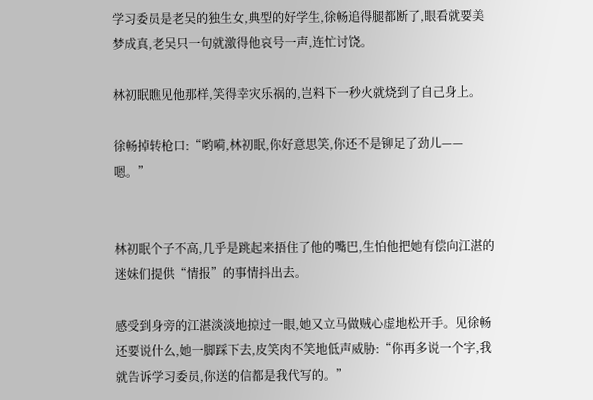学习委员是老吴的独生女,典型的好学生,徐畅追得腿都断了,眼看就要美梦成真,老吴只一句就激得他哀号一声,连忙讨饶。

林初眠瞧见他那样,笑得幸灾乐祸的,岂料下一秒火就烧到了自己身上。

徐畅掉转枪口:“哟嗬,林初眠,你好意思笑,你还不是铆足了劲儿——嗯。”


林初眠个子不高,几乎是跳起来捂住了他的嘴巴,生怕他把她有偿向江湛的迷妹们提供“情报”的事情抖出去。

感受到身旁的江湛淡淡地掠过一眼,她又立马做贼心虚地松开手。见徐畅还要说什么,她一脚踩下去,皮笑肉不笑地低声威胁:“你再多说一个字,我就告诉学习委员,你送的信都是我代写的。”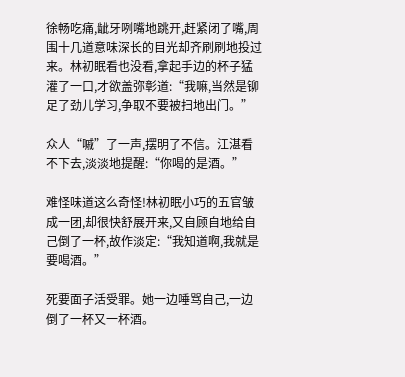徐畅吃痛,龇牙咧嘴地跳开,赶紧闭了嘴,周围十几道意味深长的目光却齐刷刷地投过来。林初眠看也没看,拿起手边的杯子猛灌了一口,才欲盖弥彰道:“我嘛,当然是铆足了劲儿学习,争取不要被扫地出门。”

众人“嘁”了一声,摆明了不信。江湛看不下去,淡淡地提醒:“你喝的是酒。”

难怪味道这么奇怪!林初眠小巧的五官皱成一团,却很快舒展开来,又自顾自地给自己倒了一杯,故作淡定:“我知道啊,我就是要喝酒。”

死要面子活受罪。她一边唾骂自己,一边倒了一杯又一杯酒。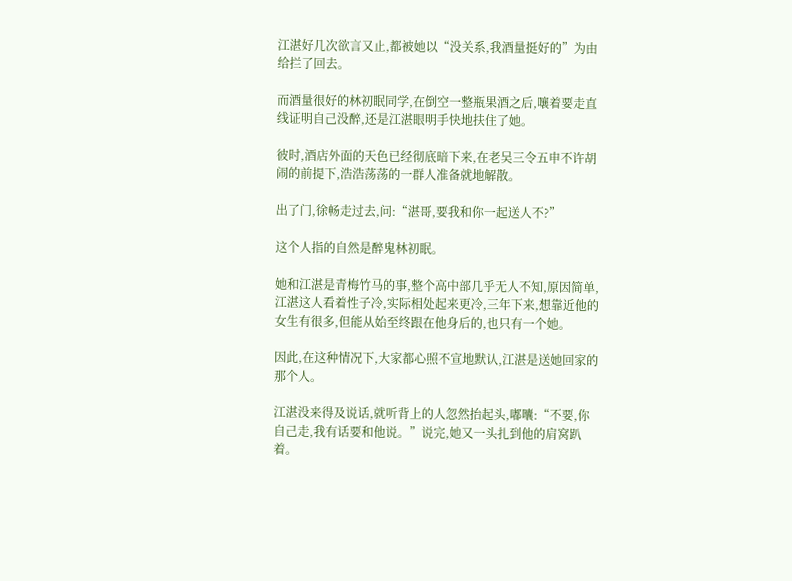江湛好几次欲言又止,都被她以“没关系,我酒量挺好的”为由给拦了回去。

而酒量很好的林初眠同学,在倒空一整瓶果酒之后,嚷着要走直线证明自己没醉,还是江湛眼明手快地扶住了她。

彼时,酒店外面的天色已经彻底暗下来,在老吴三令五申不许胡闹的前提下,浩浩荡荡的一群人准备就地解散。

出了门,徐畅走过去,问:“湛哥,要我和你一起送人不?”

这个人指的自然是醉鬼林初眠。

她和江湛是青梅竹马的事,整个高中部几乎无人不知,原因简单,江湛这人看着性子冷,实际相处起来更冷,三年下来,想靠近他的女生有很多,但能从始至终跟在他身后的,也只有一个她。

因此,在这种情况下,大家都心照不宣地默认,江湛是送她回家的那个人。

江湛没来得及说话,就听背上的人忽然抬起头,嘟囔:“不要,你自己走,我有话要和他说。”说完,她又一头扎到他的肩窝趴着。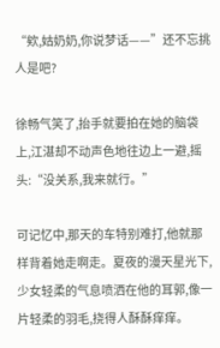“欸,姑奶奶,你说梦话——”还不忘挑人是吧?

徐畅气笑了,抬手就要拍在她的脑袋上,江湛却不动声色地往边上一避,摇头:“没关系,我来就行。”

可记忆中,那天的车特别难打,他就那样背着她走啊走。夏夜的漫天星光下,少女轻柔的气息喷洒在他的耳郭,像一片轻柔的羽毛,挠得人酥酥痒痒。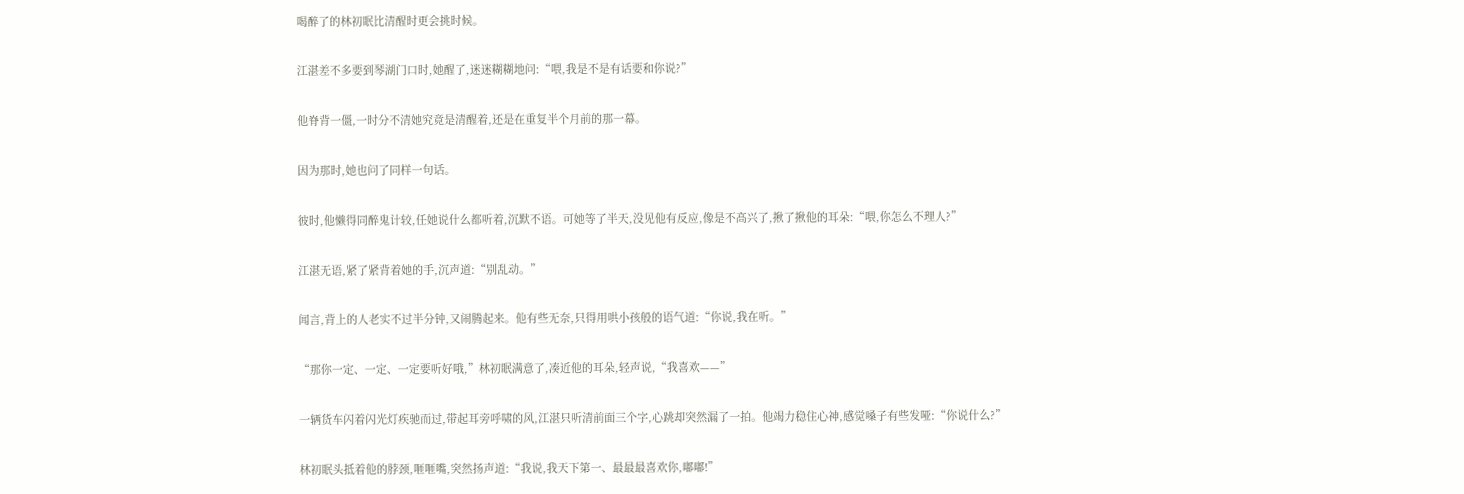喝醉了的林初眠比清醒时更会挑时候。

江湛差不多要到琴湖门口时,她醒了,迷迷糊糊地问:“喂,我是不是有话要和你说?”

他脊背一僵,一时分不清她究竟是清醒着,还是在重复半个月前的那一幕。

因为那时,她也问了同样一句话。

彼时,他懒得同醉鬼计较,任她说什么都听着,沉默不语。可她等了半天,没见他有反应,像是不高兴了,揪了揪他的耳朵:“喂,你怎么不理人?”

江湛无语,紧了紧背着她的手,沉声道:“别乱动。”

闻言,背上的人老实不过半分钟,又闹腾起来。他有些无奈,只得用哄小孩般的语气道:“你说,我在听。”

“那你一定、一定、一定要听好哦,”林初眠满意了,凑近他的耳朵,轻声说,“我喜欢——”

一辆货车闪着闪光灯疾驰而过,带起耳旁呼啸的风,江湛只听清前面三个字,心跳却突然漏了一拍。他竭力稳住心神,感觉嗓子有些发哑:“你说什么?”

林初眠头抵着他的脖颈,咂咂嘴,突然扬声道:“我说,我天下第一、最最最喜欢你,嘟嘟!”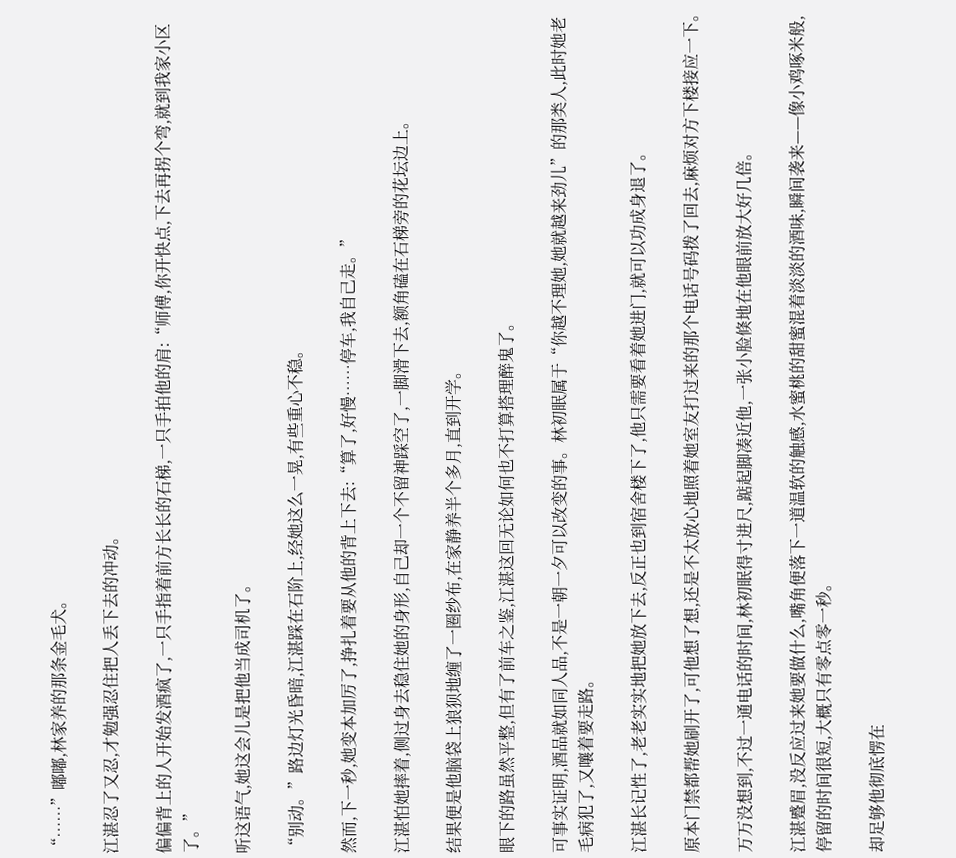“……”嘟嘟,林家养的那条金毛犬。

江湛忍了又忍,才勉强忍住把人丢下去的冲动。

偏偏背上的人开始发酒疯了,一只手指着前方长长的石梯,一只手拍他的肩:“师傅,你开快点,下去再拐个弯,就到我家小区了。”

听这语气,她这会儿是把他当成司机了。

“别动。”路边灯光昏暗,江湛踩在石阶上,经她这么一晃,有些重心不稳。

然而,下一秒,她变本加厉了,挣扎着要从他的背上下去:“算了,好慢……停车,我自己走。”

江湛怕她摔着,侧过身去稳住她的身形,自己却一个不留神踩空了,一脚滑下去,额角磕在石梯旁的花坛边上。

结果便是他脑袋上狼狈地缠了一圈纱布,在家静养半个多月,直到开学。

眼下的路虽然平整,但有了前车之鉴,江湛这回无论如何也不打算搭理醉鬼了。

可事实证明,酒品就如同人品,不是一朝一夕可以改变的事。林初眠属于“你越不理她,她就越来劲儿”的那类人,此时她老毛病犯了,又嚷着要走路。

江湛长记性了,老老实实地把她放下去,反正也到宿舍楼下了,他只需要看着她进门,就可以功成身退了。

原本门禁都帮她刷开了,可他想了想,还是不太放心地照着她室友打过来的那个电话号码拨了回去,麻烦对方下楼接应一下。

万万没想到,不过一通电话的时间,林初眠得寸进尺,踮起脚凑近他,一张小脸倏地在他眼前放大好几倍。

江湛蹙眉,没反应过来她要做什么,嘴角便落下一道温软的触感,水蜜桃的甜蜜混着淡淡的酒味,瞬间袭来——像小鸡啄米般,停留的时间很短,大概只有零点零一秒。

却足够他彻底愣在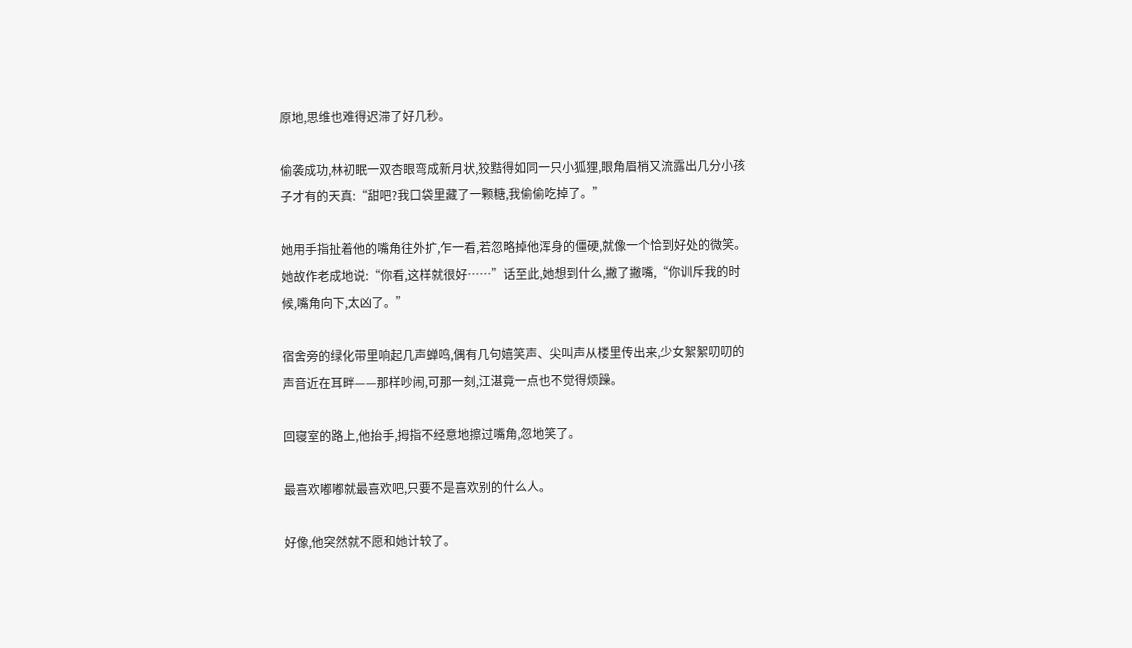原地,思维也难得迟滞了好几秒。

偷袭成功,林初眠一双杏眼弯成新月状,狡黠得如同一只小狐狸,眼角眉梢又流露出几分小孩子才有的天真:“甜吧?我口袋里藏了一颗糖,我偷偷吃掉了。”

她用手指扯着他的嘴角往外扩,乍一看,若忽略掉他浑身的僵硬,就像一个恰到好处的微笑。她故作老成地说:“你看,这样就很好……”话至此,她想到什么,撇了撇嘴,“你训斥我的时候,嘴角向下,太凶了。”

宿舍旁的绿化带里响起几声蝉鸣,偶有几句嬉笑声、尖叫声从楼里传出来,少女絮絮叨叨的声音近在耳畔——那样吵闹,可那一刻,江湛竟一点也不觉得烦躁。

回寝室的路上,他抬手,拇指不经意地擦过嘴角,忽地笑了。

最喜欢嘟嘟就最喜欢吧,只要不是喜欢别的什么人。

好像,他突然就不愿和她计较了。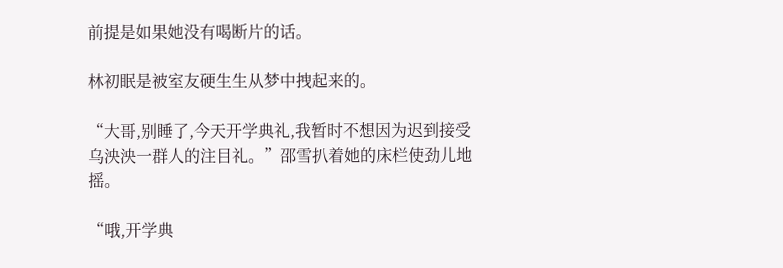前提是如果她没有喝断片的话。

林初眠是被室友硬生生从梦中拽起来的。

“大哥,别睡了,今天开学典礼,我暂时不想因为迟到接受乌泱泱一群人的注目礼。”邵雪扒着她的床栏使劲儿地摇。

“哦,开学典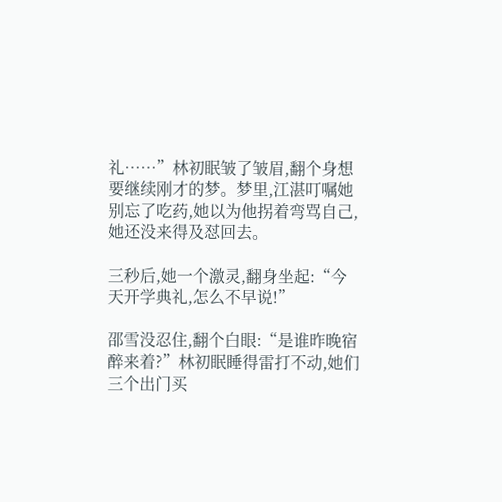礼……”林初眠皱了皱眉,翻个身想要继续刚才的梦。梦里,江湛叮嘱她别忘了吃药,她以为他拐着弯骂自己,她还没来得及怼回去。

三秒后,她一个激灵,翻身坐起:“今天开学典礼,怎么不早说!”

邵雪没忍住,翻个白眼:“是谁昨晚宿醉来着?”林初眠睡得雷打不动,她们三个出门买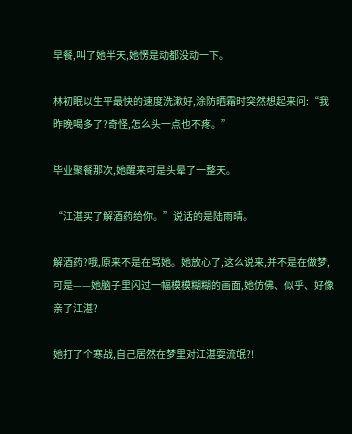早餐,叫了她半天,她愣是动都没动一下。

林初眠以生平最快的速度洗漱好,涂防晒霜时突然想起来问:“我昨晚喝多了?奇怪,怎么头一点也不疼。”

毕业聚餐那次,她醒来可是头晕了一整天。

“江湛买了解酒药给你。”说话的是陆雨晴。

解酒药?哦,原来不是在骂她。她放心了,这么说来,并不是在做梦,可是——她脑子里闪过一幅模模糊糊的画面,她仿佛、似乎、好像亲了江湛?

她打了个寒战,自己居然在梦里对江湛耍流氓?!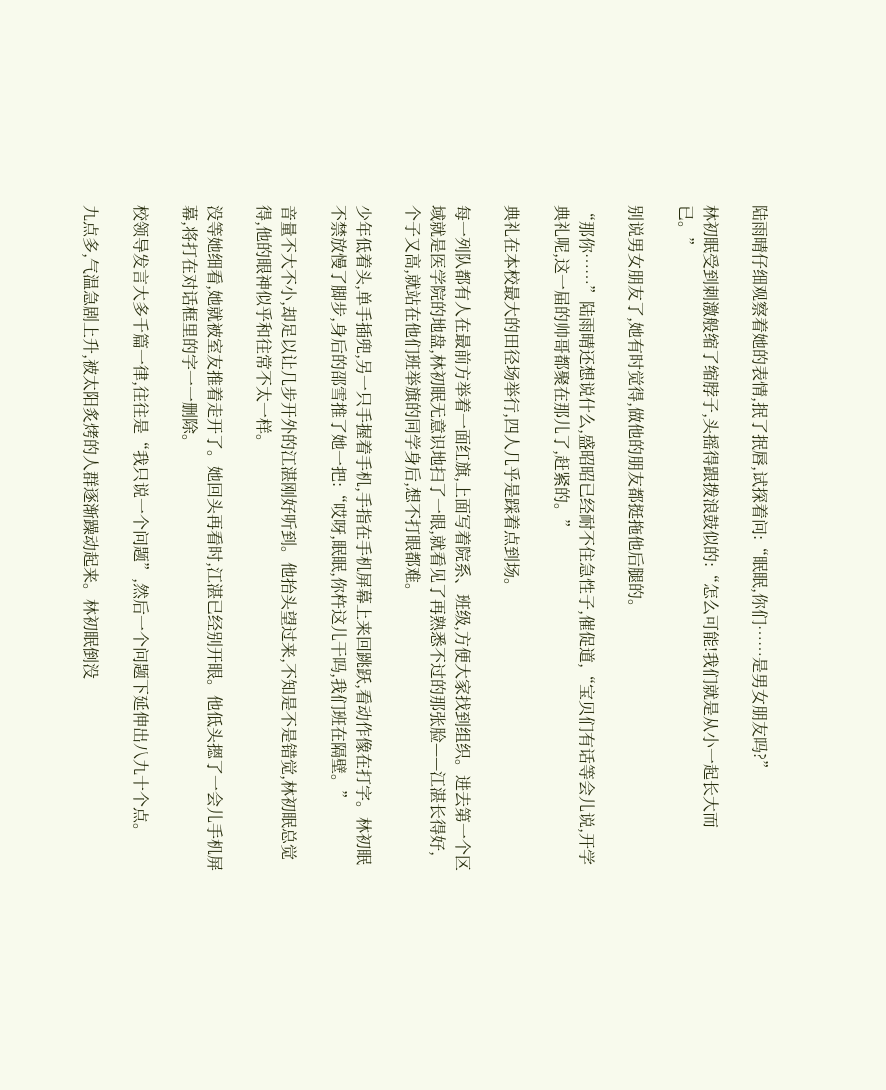陆雨晴仔细观察着她的表情,抿了抿唇,试探着问:“眠眠,你们……是男女朋友吗?”

林初眠受到刺激般缩了缩脖子,头摇得跟拨浪鼓似的:“怎么可能!我们就是从小一起长大而已。”

别说男女朋友了,她有时觉得,做他的朋友都挺拖他后腿的。

“那你……”陆雨晴还想说什么,盛昭昭已经耐不住急性子,催促道,“宝贝们有话等会儿说,开学典礼呢,这一届的帅哥都聚在那儿了,赶紧的。”

典礼在本校最大的田径场举行,四人几乎是踩着点到场。

每一列队都有人在最前方举着一面红旗,上面写着院系、班级,方便大家找到组织。进去第一个区域就是医学院的地盘,林初眠无意识地扫了一眼,就看见了再熟悉不过的那张脸——江湛长得好,个子又高,就站在他们班举旗的同学身后,想不打眼都难。

少年低着头,单手插兜,另一只手握着手机,手指在手机屏幕上来回跳跃,看动作像在打字。林初眠不禁放慢了脚步,身后的邵雪推了她一把:“哎呀,眠眠,你杵这儿干吗,我们班在隔壁。”

音量不大不小,却足以让几步开外的江湛刚好听到。他抬头望过来,不知是不是错觉,林初眠总觉得,他的眼神似乎和往常不太一样。

没等她细看,她就被室友推着走开了。她回头再看时,江湛已经别开眼。他低头摁了一会儿手机屏幕,将打在对话框里的字一一删除。

校领导发言大多千篇一律,往往是“我只说一个问题”,然后一个问题下延伸出八九十个点。

九点多,气温急剧上升,被太阳炙烤的人群逐渐躁动起来。林初眠倒没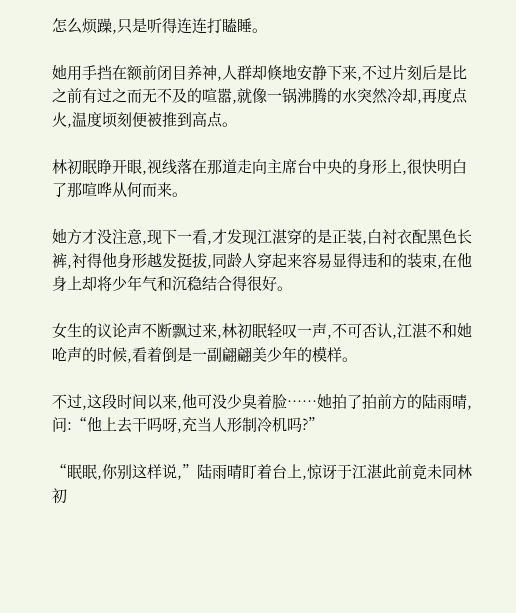怎么烦躁,只是听得连连打瞌睡。

她用手挡在额前闭目养神,人群却倏地安静下来,不过片刻后是比之前有过之而无不及的喧嚣,就像一锅沸腾的水突然冷却,再度点火,温度顷刻便被推到高点。

林初眠睁开眼,视线落在那道走向主席台中央的身形上,很快明白了那喧哗从何而来。

她方才没注意,现下一看,才发现江湛穿的是正装,白衬衣配黑色长裤,衬得他身形越发挺拔,同龄人穿起来容易显得违和的装束,在他身上却将少年气和沉稳结合得很好。

女生的议论声不断飘过来,林初眠轻叹一声,不可否认,江湛不和她呛声的时候,看着倒是一副翩翩美少年的模样。

不过,这段时间以来,他可没少臭着脸……她拍了拍前方的陆雨晴,问:“他上去干吗呀,充当人形制冷机吗?”

“眠眠,你别这样说,”陆雨晴盯着台上,惊讶于江湛此前竟未同林初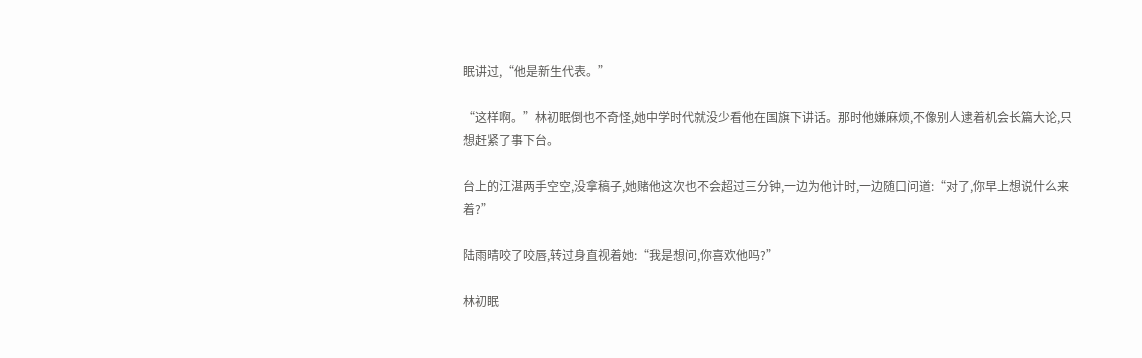眠讲过,“他是新生代表。”

“这样啊。”林初眠倒也不奇怪,她中学时代就没少看他在国旗下讲话。那时他嫌麻烦,不像别人逮着机会长篇大论,只想赶紧了事下台。

台上的江湛两手空空,没拿稿子,她赌他这次也不会超过三分钟,一边为他计时,一边随口问道:“对了,你早上想说什么来着?”

陆雨晴咬了咬唇,转过身直视着她:“我是想问,你喜欢他吗?”

林初眠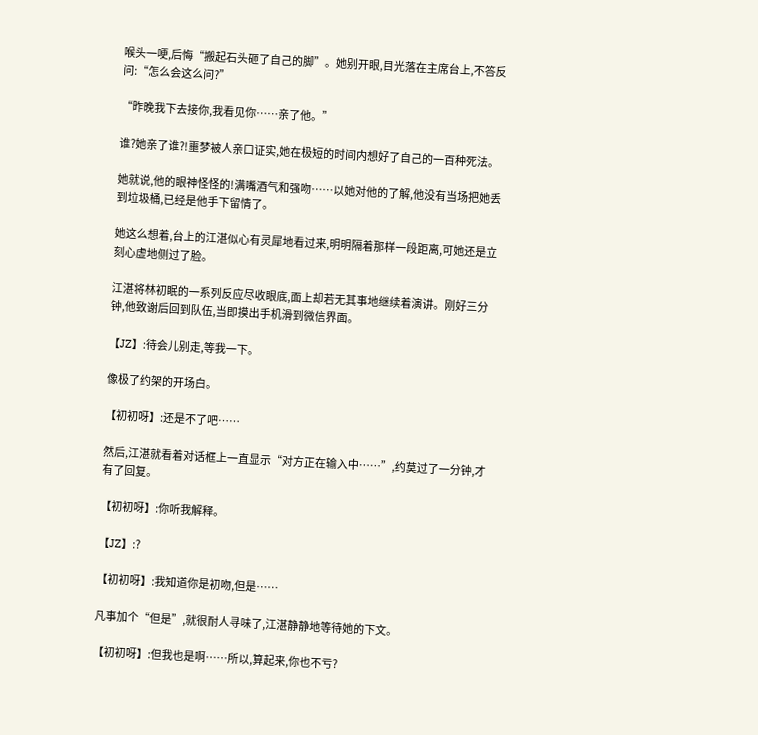喉头一哽,后悔“搬起石头砸了自己的脚”。她别开眼,目光落在主席台上,不答反问:“怎么会这么问?”

“昨晚我下去接你,我看见你……亲了他。”

谁?她亲了谁?!噩梦被人亲口证实,她在极短的时间内想好了自己的一百种死法。

她就说,他的眼神怪怪的!满嘴酒气和强吻……以她对他的了解,他没有当场把她丢到垃圾桶,已经是他手下留情了。

她这么想着,台上的江湛似心有灵犀地看过来,明明隔着那样一段距离,可她还是立刻心虚地侧过了脸。

江湛将林初眠的一系列反应尽收眼底,面上却若无其事地继续着演讲。刚好三分钟,他致谢后回到队伍,当即摸出手机滑到微信界面。

【JZ】:待会儿别走,等我一下。

像极了约架的开场白。

【初初呀】:还是不了吧……

然后,江湛就看着对话框上一直显示“对方正在输入中……”,约莫过了一分钟,才有了回复。

【初初呀】:你听我解释。

【JZ】:?

【初初呀】:我知道你是初吻,但是……

凡事加个“但是”,就很耐人寻味了,江湛静静地等待她的下文。

【初初呀】:但我也是啊……所以,算起来,你也不亏?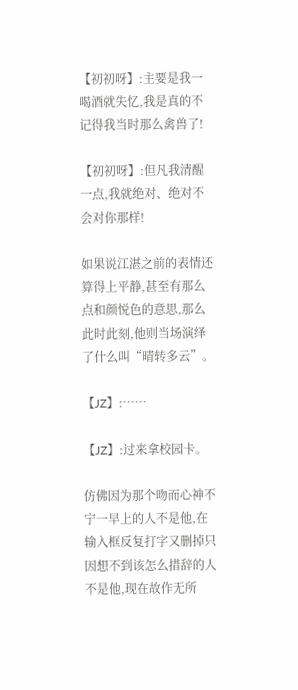【初初呀】:主要是我一喝酒就失忆,我是真的不记得我当时那么禽兽了!

【初初呀】:但凡我清醒一点,我就绝对、绝对不会对你那样!

如果说江湛之前的表情还算得上平静,甚至有那么点和颜悦色的意思,那么此时此刻,他则当场演绎了什么叫“晴转多云”。

【JZ】:……

【JZ】:过来拿校园卡。

仿佛因为那个吻而心神不宁一早上的人不是他,在输入框反复打字又删掉只因想不到该怎么措辞的人不是他,现在故作无所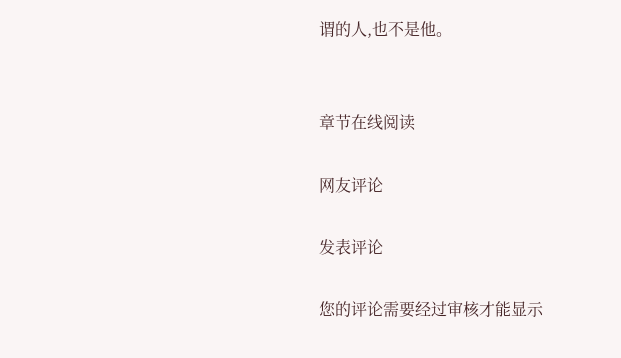谓的人,也不是他。


章节在线阅读

网友评论

发表评论

您的评论需要经过审核才能显示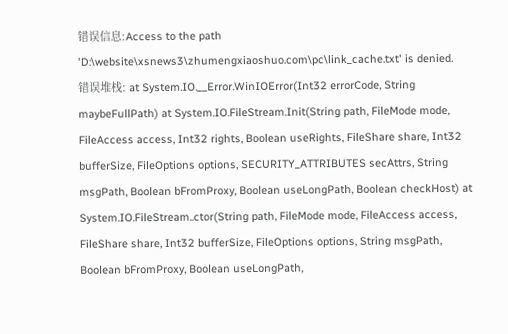错误信息:Access to the path 'D:\website\xsnews3\zhumengxiaoshuo.com\pc\link_cache.txt' is denied.
错误堆栈: at System.IO.__Error.WinIOError(Int32 errorCode, String maybeFullPath) at System.IO.FileStream.Init(String path, FileMode mode, FileAccess access, Int32 rights, Boolean useRights, FileShare share, Int32 bufferSize, FileOptions options, SECURITY_ATTRIBUTES secAttrs, String msgPath, Boolean bFromProxy, Boolean useLongPath, Boolean checkHost) at System.IO.FileStream..ctor(String path, FileMode mode, FileAccess access, FileShare share, Int32 bufferSize, FileOptions options, String msgPath, Boolean bFromProxy, Boolean useLongPath,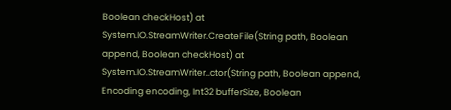Boolean checkHost) at System.IO.StreamWriter.CreateFile(String path, Boolean append, Boolean checkHost) at System.IO.StreamWriter..ctor(String path, Boolean append, Encoding encoding, Int32 bufferSize, Boolean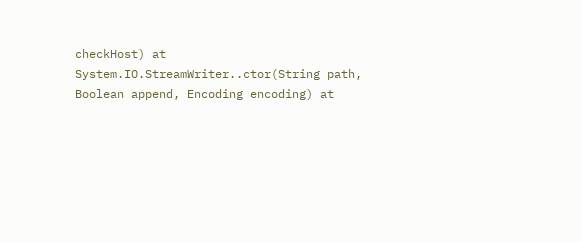checkHost) at System.IO.StreamWriter..ctor(String path, Boolean append, Encoding encoding) at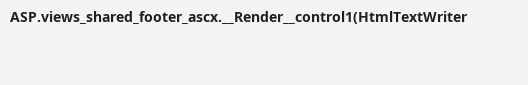ASP.views_shared_footer_ascx.__Render__control1(HtmlTextWriter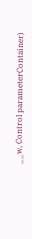__w, Control parameterContainer)